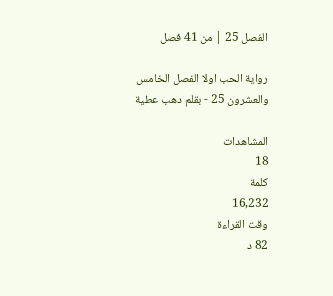الفصل 25 | من 41 فصل

رواية الحب اولا الفصل الخامس والعشرون 25 - بقلم دهب عطية

المشاهدات
18
كلمة
16,232
وقت القراءة
82 د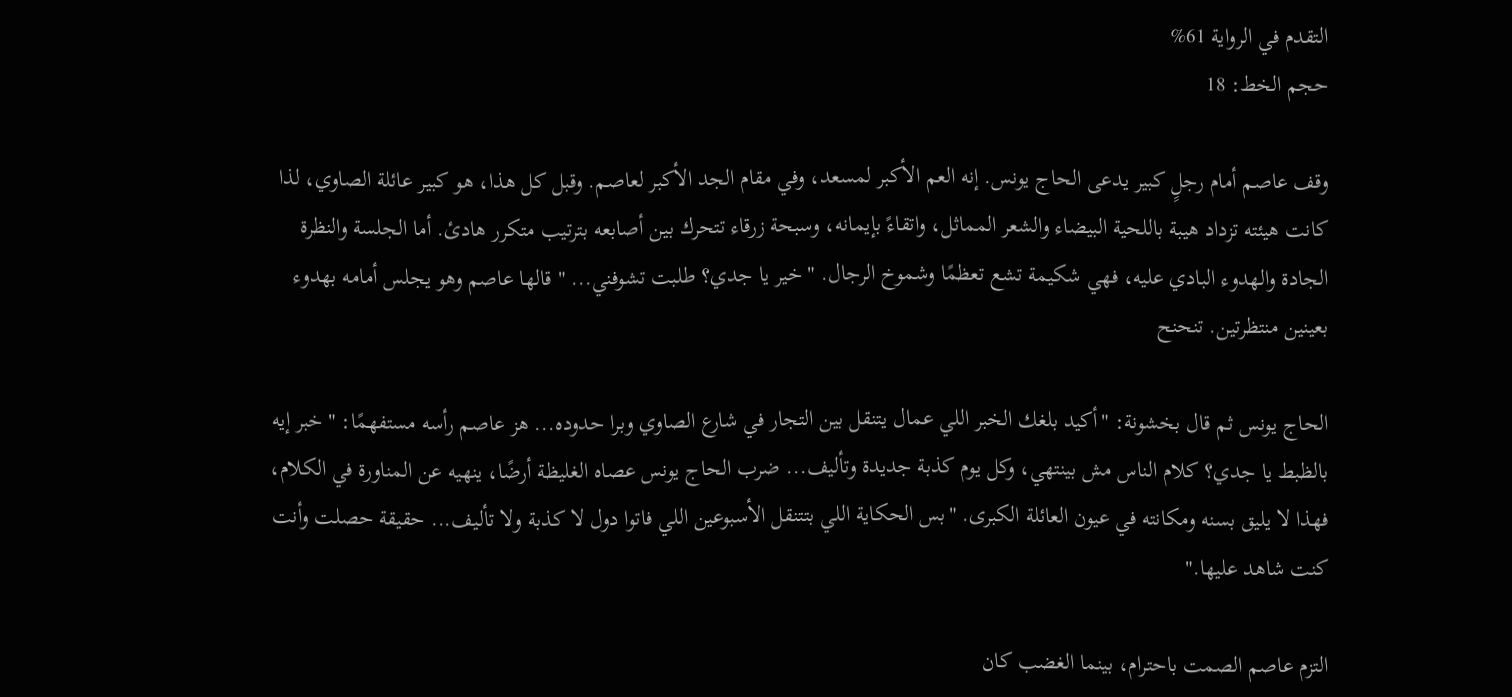التقدم في الرواية 61%
حجم الخط: 18

وقف عاصم أمام رجلٍ كبير يدعى الحاج يونس. إنه العم الأكبر لمسعد، وفي مقام الجد الأكبر لعاصم. وقبل كل هذا، هو كبير عائلة الصاوي، لذا كانت هيئته تزداد هيبة باللحية البيضاء والشعر المماثل، واتقاءً بإيمانه، وسبحة زرقاء تتحرك بين أصابعه بترتيب متكرر هادئ. أما الجلسة والنظرة الجادة والهدوء البادي عليه، فهي شكيمة تشع تعظمًا وشموخ الرجال. "خير يا جدي؟ طلبت تشوفني... " قالها عاصم وهو يجلس أمامه بهدوء بعينين منتظرتين. تنحنح

الحاج يونس ثم قال بخشونة: "أكيد بلغك الخبر اللي عمال يتنقل بين التجار في شارع الصاوي وبرا حدوده... هز عاصم رأسه مستفهمًا: "خبر إيه بالظبط يا جدي؟ كلام الناس مش بينتهي، وكل يوم كذبة جديدة وتأليف... ضرب الحاج يونس عصاه الغليظة أرضًا، ينهيه عن المناورة في الكلام، فهذا لا يليق بسنه ومكانته في عيون العائلة الكبرى. "بس الحكاية اللي بتتنقل الأسبوعين اللي فاتوا دول لا كذبة ولا تأليف... حقيقة حصلت وأنت كنت شاهد عليها."

التزم عاصم الصمت باحترام، بينما الغضب كان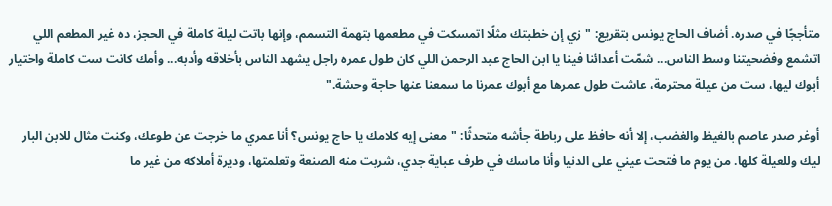متأججًا في صدره. أضاف الحاج يونس بتقريع: "زي إن خطبتك مثلًا اتمسكت في مطعمها بتهمة التسمم، وإنها باتت ليلة كاملة في الحجز، ده غير المطعم اللي اتشمع وفضحيتنا وسط الناس... شمّت أعدائنا فينا يا ابن الحاج عبد الرحمن اللي كان طول عمره راجل يشهد الناس بأخلاقه وأدبه... وأمك كانت ست كاملة واختيار أبوك ليها، ست من عيلة محترمة، عاشت طول عمرها مع أبوك عمرنا ما سمعنا عنها حاجة وحشة."

أوغر صدر عاصم بالغيظ والغضب، إلا أنه حافظ على رباطة جأشه متحدثًا: "معنى إيه كلامك يا حاج يونس؟ أنا عمري ما خرجت عن طوعك، وكنت مثال للابن البار ليك وللعيلة كلها. من يوم ما فتحت عيني على الدنيا وأنا ماسك في طرف عباية جدي، شربت منه الصنعة وتعلمتها، وديرة أملاكه من غير ما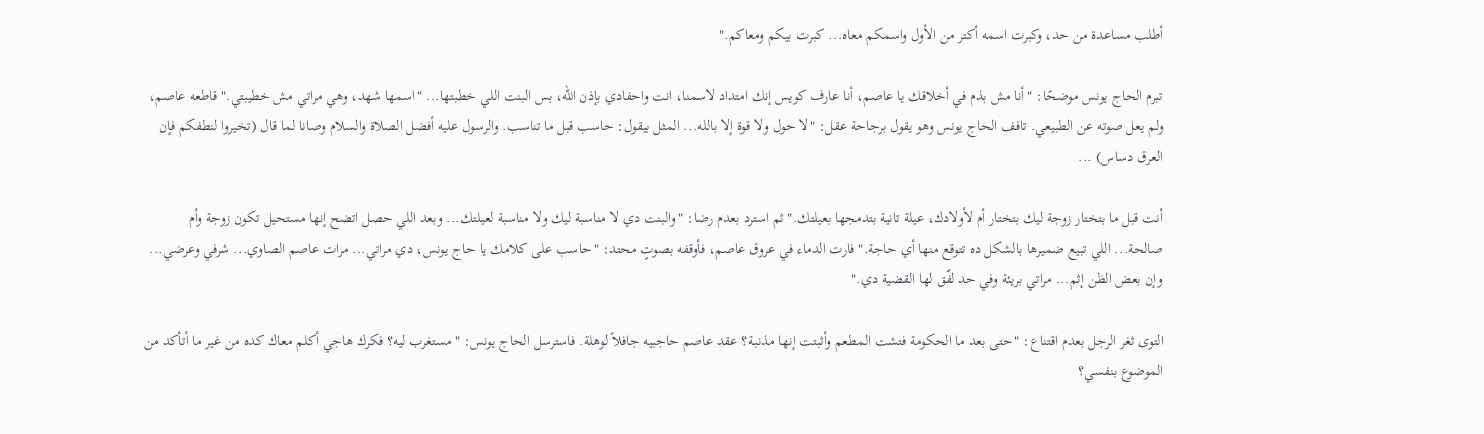أطلب مساعدة من حد، وكبرت اسمه أكتر من الأول واسمكم معاه... كبرت بيكم ومعاكم."

تبرم الحاج يونس موضحًا: "أنا مش بذم في أخلاقك يا عاصم، أنا عارف كويس إنك امتداد لاسمنا، انت واحفادي بإذن الله، بس البنت اللي خطبتها... "اسمها شهد، وهي مراتي مش خطيبتي." قاطعه عاصم، ولم يعل صوته عن الطبيعي. تافف الحاج يونس وهو يقول برجاحة عقل: "لا حول ولا قوة إلا بالله... المثل بيقول: حاسب قبل ما تناسب. والرسول عليه أفضل الصلاة والسلام وصانا لما قال (تخيروا لنطفكم فإن العرق دساس) ...

أنت قبل ما بتختار زوجة ليك بتختار أم لأولادك، عيلة تانية بتدمجها بعيلتك." ثم استرد بعدم رضا: "والبنت دي لا مناسبة ليك ولا مناسبة لعيلتك... وبعد اللي حصل اتضح إنها مستحيل تكون زوجة وأم صالحة... اللي تبيع ضميرها بالشكل ده تتوقع منها أي حاجة." فارت الدماء في عروق عاصم، فأوقفه بصوتٍ محتد: "حاسب على كلامك يا حاج يونس، دي مراتي... مرات عاصم الصاوي... شرفي وعرضي... وإن بعض الظن إثم... مراتي بريئة وفي حد لفّق لها القضية دي."

التوى ثغر الرجل بعدم اقتناع: "حتى بعد ما الحكومة فتشت المطعم وأثبتت إنها مذنبـة؟ عقد عاصم حاجبيه جافلاً لوهلة. فاسترسل الحاج يونس: "مستغرب ليه؟ فكرك هاجي أكلم معاك كده من غير ما أتأكد من الموضوع بنفسي؟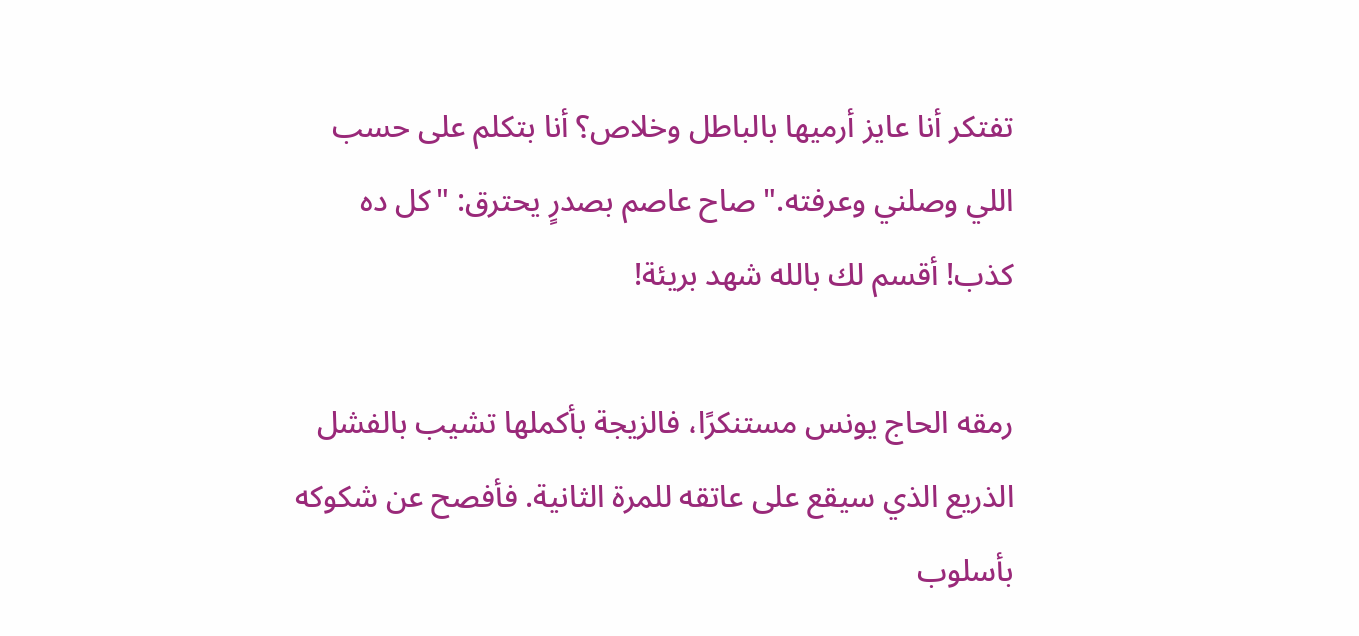تفتكر أنا عايز أرميها بالباطل وخلاص؟ أنا بتكلم على حسب اللي وصلني وعرفته." صاح عاصم بصدرٍ يحترق: "كل ده كذب! أقسم لك بالله شهد بريئة!

رمقه الحاج يونس مستنكرًا، فالزيجة بأكملها تشيب بالفشل الذريع الذي سيقع على عاتقه للمرة الثانية. فأفصح عن شكوكه بأسلوب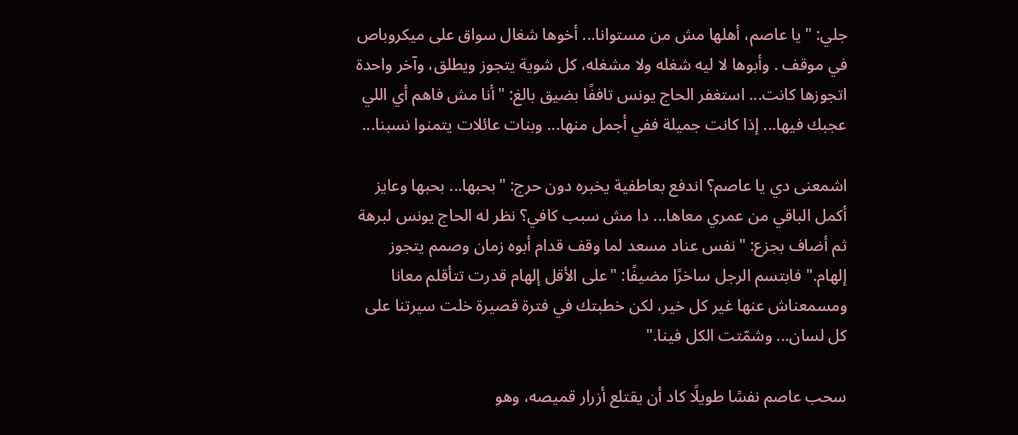جلي: "يا عاصم، أهلها مش من مستوانا... أخوها شغال سواق على ميكروباص في موقف . وأبوها لا ليه شغله ولا مشغله، كل شوية يتجوز ويطلق، وآخر واحدة اتجوزها كانت... استغفر الحاج يونس تاففًا بضيق بالغ: "أنا مش فاهم أي اللي عجبك فيها... إذا كانت جميلة ففي أجمل منها... وبنات عائلات يتمنوا نسبنا...

اشمعنى دي يا عاصم؟ اندفع بعاطفية يخبره دون حرج: "بحبها... بحبها وعايز أكمل الباقي من عمري معاها... دا مش سبب كافي؟ نظر له الحاج يونس لبرهة ثم أضاف بجزع: "نفس عناد مسعد لما وقف قدام أبوه زمان وصمم يتجوز إلهام." فابتسم الرجل ساخرًا مضيفًا: "على الأقل إلهام قدرت تتأقلم معانا ومسمعناش عنها غير كل خير، لكن خطبتك في فترة قصيرة خلت سيرتنا على كل لسان... وشمّتت الكل فينا."

سحب عاصم نفسًا طويلًا كاد أن يقتلع أزرار قميصه، وهو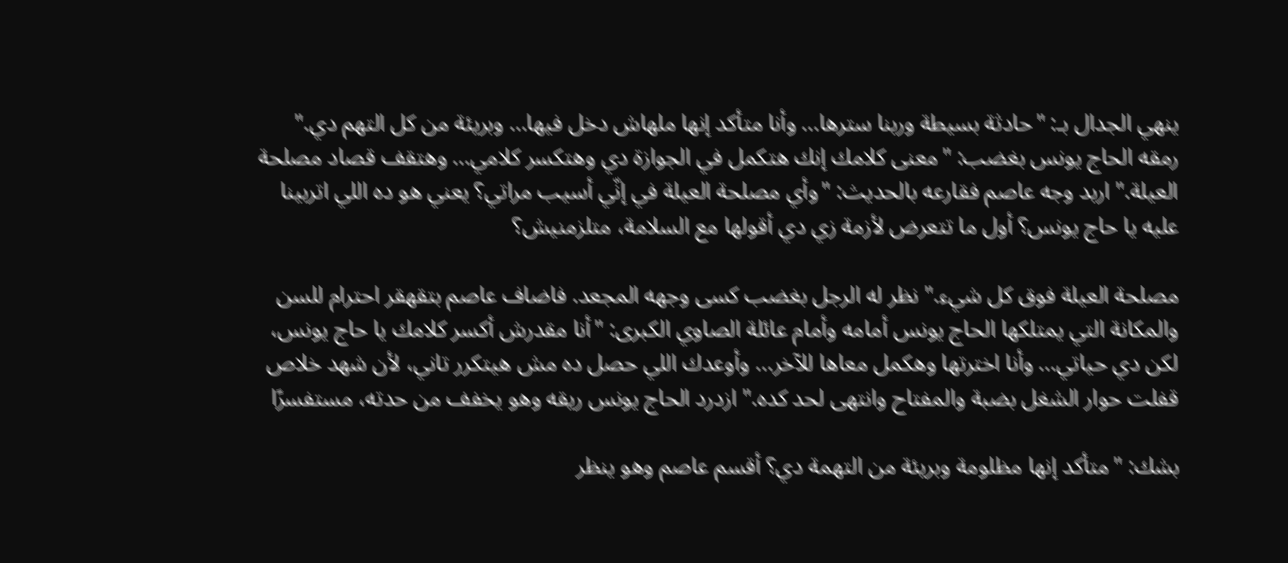ينهي الجدال بـ: "حادثة بسيطة وربنا سترها... وأنا متأكد إنها ملهاش دخل فيها... وبريئة من كل التهم دي." رمقه الحاج يونس بغضب: "معنى كلامك إنك هتكمل في الجوازة دي وهتكسر كلامي... وهتقف قصاد مصلحة العيلة." اربد وجه عاصم فقارعه بالحديث: "وأي مصلحة العيلة في إنّي أسيب مراتي؟ يعني هو ده اللي اتربينا عليه يا حاج يونس؟ أول ما تتعرض لأزمة زي دي أقولها مع السلامة، متلزمنيش؟

مصلحة العيلة فوق كل شيء." نظر له الرجل بغضب كسى وجهه المجعد. فاضاف عاصم بتقهقر احترام للسن والمكانة التي يمتلكها الحاج يونس أمامه وأمام عائلة الصاوي الكبرى: "أنا مقدرش أكسر كلامك يا حاج يونس، لكن دي حياتي... وأنا اخترتها وهكمل معاها للآخر... وأوعدك اللي حصل ده مش هيتكرر تاني، لأن شهد خلاص قفلت حوار الشغل بضبة والمفتاح وانتهى لحد كده." ازدرد الحاج يونس ريقه وهو يخفف من حدته، مستفسرًا

بشك: "متأكد إنها مظلومة وبريئة من التهمة دي؟ أقسم عاصم وهو ينظر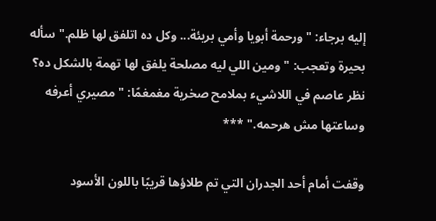إليه برجاء: "ورحمة أبويا وأمي بريئة... وكل ده اتلفق لها ظلم." سأله بحيرة وتعجب: "ومين اللي ليه مصلحة يلفق لها تهمة بالشكل ده؟ نظر عاصم في اللاشيء بملامح صخرية مغمغمًا: "مصيري أعرفه وساعتها مش هرحمه." ***

وقفت أمام أحد الجدران التي تم طلاؤها قريبًا باللون الأسود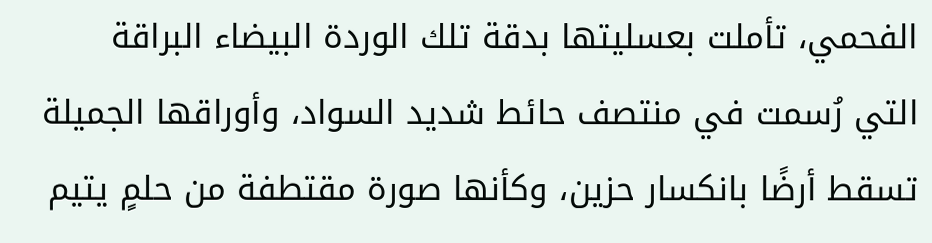الفحمي، تأملت بعسليتها بدقة تلك الوردة البيضاء البراقة التي رُسمت في منتصف حائط شديد السواد، وأوراقها الجميلة تسقط أرضًا بانكسار حزين، وكأنها صورة مقتطفة من حلمٍ يتيم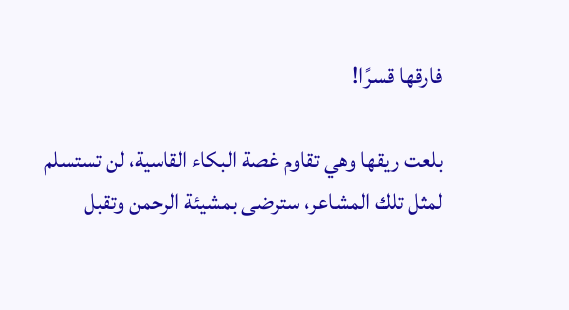فارقها قسرًا!

بلعت ريقها وهي تقاوم غصة البكاء القاسية، لن تستسلم لمثل تلك المشاعر، سترضى بمشيئة الرحمن وتقبل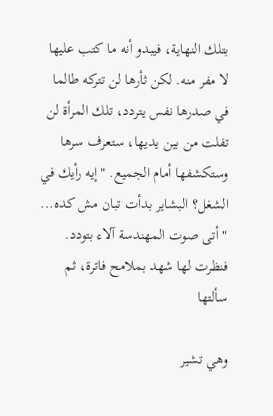بتلك النهاية، فيبدو أنه ما كتب عليها لا مفر منه. لكن ثأرها لن تتركه طالما في صدرها نفس يتردد، تلك المرأة لن تفلت من بين يديها، ستعرف سرها وستكشفها أمام الجميع. "إيه رأيك في الشغل؟ البشاير بدأت تبان مش كده... " أتى صوت المهندسة آلاء بتودد. فنظرت لها شهد بملامح فاترة، ثم سألتها

وهي تشير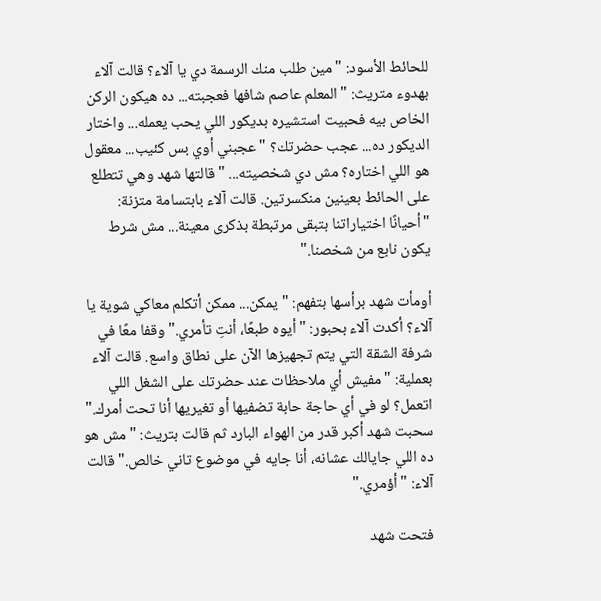للحائط الأسود: "مين طلب منك الرسمة دي يا آلاء؟ قالت آلاء بهدوء متريث: "المعلم عاصم شافها فعجبته... ده هيكون الركن الخاص بيه فحبيت استشيره بديكور اللي يحب يعمله... واختار الديكور ده... عجب حضرتك؟ "عجبني أوي بس كئيب... معقول هو اللي اختاره؟ مش دي شخصيته... " قالتها شهد وهي تتطلع على الحائط بعينين منكسرتين. قالت آلاء بابتسامة متزنة: "أحيانًا اختياراتنا بتبقى مرتبطة بذكرى معينة... مش شرط يكون نابع من شخصنا."

أومأت شهد برأسها بتفهم: "يمكن... ممكن أتكلم معاكي شوية يا آلاء؟ أكدت آلاء بحبور: "أيوه طبعًا، أنتِ تأمري." وقفا معًا في شرفة الشقة التي يتم تجهيزها الآن على نطاق واسع. قالت آلاء بعملية: "مفيش أي ملاحظات عند حضرتك على الشغل اللي اتعمل؟ لو في أي حاجة حابة تضفيها أو تغيريها أنا تحت أمرك." سحبت شهد أكبر قدر من الهواء البارد ثم قالت بتريث: "مش هو ده اللي جايالك عشانه، أنا جايه في موضوع تاني خالص." قالت آلاء: "أؤمري."

فتحت شهد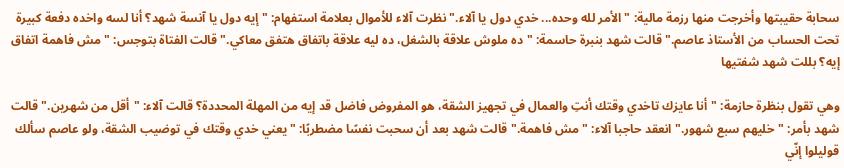سحابة حقيبتها وأخرجت منها رزمة مالية: "الأمر لله وحده... خدي دول يا آلاء." نظرت آلاء للأموال بعلامة استفهام: "إيه دول يا آنسة شهد؟ أنا لسه واخده دفعة كبيرة تحت الحساب من الأستاذ عاصم." قالت شهد بنبرة حاسمة: "ده ملوش علاقة بالشغل، ده ليه علاقة باتفاق هتفق معاكي." قالت الفتاة بتوجس: "مش فاهمة اتفاق إيه؟ بللت شهد شفتيها

وهي تقول بنظرة حازمة: "أنا عايزك تاخدي وقتك أنتِ والعمال في تجهيز الشقة، هو المفروض فاضل قد إيه من المهلة المحددة؟ قالت آلاء: "أقل من شهرين." قالت شهد بأمر: "خليهم سبع شهور." انعقد حاجبا آلاء: "مش فاهمة." قالت شهد بعد أن سحبت نفسًا مضطربًا: "يعني خدي وقتك في توضيب الشقة، ولو عاصم سألك قوليلوا إنّي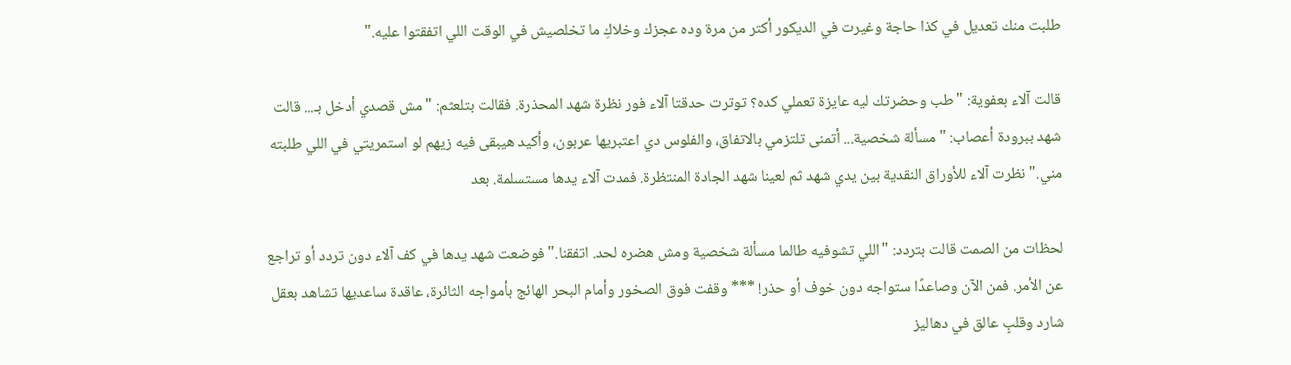طلبت منك تعديل في كذا حاجة وغيرت في الديكور أكتر من مرة وده عجزك وخلاكِ ما تخلصيش في الوقت اللي اتفقتوا عليه."

قالت آلاء بعفوية: "طب وحضرتك ليه عايزة تعملي كده؟ توترت حدقتا آلاء فور نظرة شهد المحذرة. فقالت بتلعثم: "مش قصدي أدخل بـ... قالت شهد ببرودة أعصاب: "مسألة شخصية... أتمنى تلتزمي بالاتفاق، والفلوس دي اعتبريها عربون، وأكيد هيبقى فيه زيهم لو استمريتي في اللي طلبته مني." نظرت آلاء للأوراق النقدية بين يدي شهد ثم لعينا شهد الجادة المنتظرة. فمدت آلاء يدها مستسلمة. بعد

لحظات من الصمت قالت بتردد: "اللي تشوفيه طالما مسألة شخصية ومش هضره لحد. اتفقنا." فوضعت شهد يدها في كف آلاء دون تردد أو تراجع عن الأمر. فمن الآن وصاعدًا ستواجه دون خوف أو حذر! *** وقفت فوق الصخور وأمام البحر الهائج بأمواجه الثائرة، عاقدة ساعديها تشاهد بعقل شارد وقلبٍ عالق في دهاليز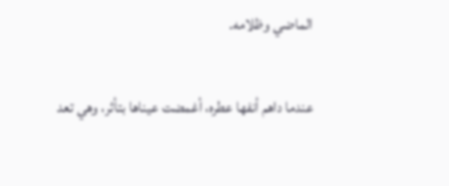الماضي وظلامه.

عندما داهم أنفها عطره، أغمضت عيناها بتأثر، وهي تعد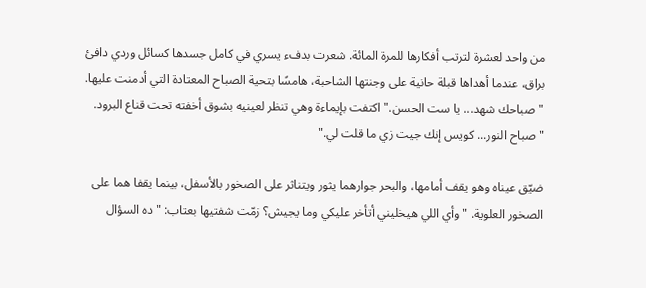من واحد لعشرة لترتب أفكارها للمرة المائة. شعرت بدفء يسري في كامل جسدها كسائل وردي دافئ براق، عندما أهداها قبلة حانية على وجنتها الشاحبة، هامسًا بتحية الصباح المعتادة التي أدمنت عليها. "صباحك شهد... يا ست الحسن." اكتفت بإيماءة وهي تنظر لعينيه بشوق أخفته تحت قناع البرود. "صباح النور... كويس إنك جيت زي ما قلت لي."

ضيّق عيناه وهو يقف أمامها، والبحر جوارهما يثور ويتناثر على الصخور بالأسفل، بينما يقفا هما على الصخور العلوية. "وأي اللي هيخليني أتأخر عليكي وما يجيش؟ زمّت شفتيها بعتاب: "ده السؤال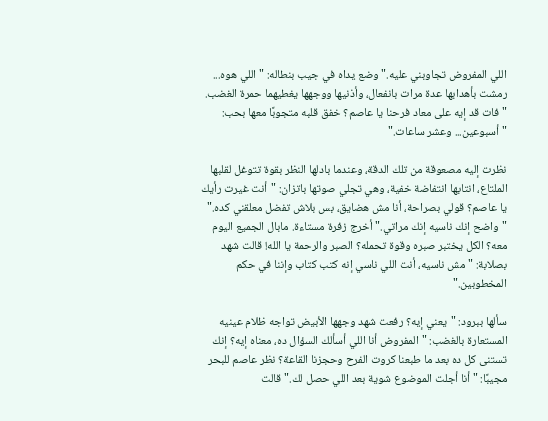اللي المفروض تجاوبني عليه." وضع يداه في جيب بنطاله: "اللي هوه... رمشت بأهدابها عدة مرات بانفعال، وأذنيها ووجهها يغطيهما حمرة الغضب. "فات قد إيه على معاد فرحنا يا عاصم؟ خفق قلبه متجوبًا معها بحب: "أسبوعين... وعشر ساعات."

نظرت إليه مصعوقة من تلك الدقة، وعندما بادلها النظر بقوة تتوغل لقلبها الملتاع، انتابها انتفاضة خفية، وهي تجلي صوتها باتزان: "أنت غيرت رأيك يا عاصم؟ قولي بصراحة، أنا مش هضايق، بس بلاش تفضل معلقني كده." "واضح إنك ناسيه إنك مراتي." أخرج زفرة مستاءة. مابال الجميع اليوم معه؟ الكل يختبر صبره وقوة تحمله؟ الصبر والرحمة يا الله! قالت شهد بصلابة: "مش ناسيه، أنت اللي ناسي إنه كتب كتاب وإننا في حكم المخطوبين."

سألها ببرود: "يعني إيه؟ رفعت شهد وجهها الأبيض تواجه ظلام عينيه المستعارة بالغضب: "المفروض أنا اللي أسألك السؤال ده، معناه إيه؟ إنك تستنى كل ده بعد ما طبعنا كروت الفرح وحجزنا القاعة؟ نظر عاصم للبحر مجيبًا: "أنا أجلت الموضوع شوية بعد اللي حصل لك." قالت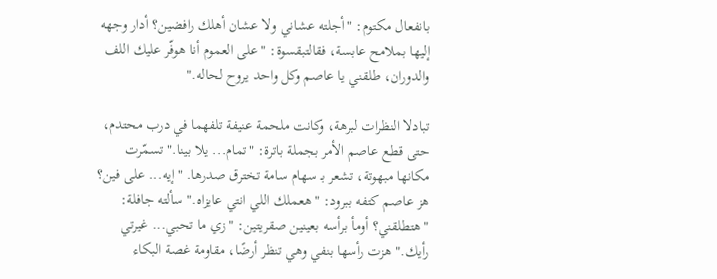بانفعال مكتوم: "أجلته عشاني ولا عشان أهلك رافضين؟ أدار وجهه إليها بملامح عابسة، فقالتبقسوة: "على العموم أنا هوفّر عليك اللف والدوران، طلقني يا عاصم وكل واحد يروح لحاله."

تبادلا النظرات لبرهة، وكانت ملحمة عنيفة تلفهما في درب محتدم، حتى قطع عاصم الأمر بجملة باترة: "تمام... يلا بينا." تسمّرت مكانها مبهوتة، تشعر بـ سهام سامة تخترق صدرها. "إيه... على فين؟ هز عاصم كتفه ببرود: "هعملك اللي انتي عايزاه." سألته جافلة: "هتطلقني؟ أومأ برأسه بعينين صقريتين: "زي ما تحبي... غيرتي رأيك." هزت رأسها بنفي وهي تنظر أرضًا، مقاومة غصة البكاء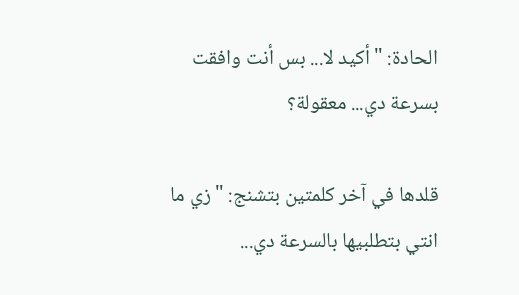الحادة: "أكيد لا... بس أنت وافقت بسرعة دي... معقولة؟

قلدها في آخر كلمتين بتشنج: "زي ما انتي بتطلبيها بالسرعة دي...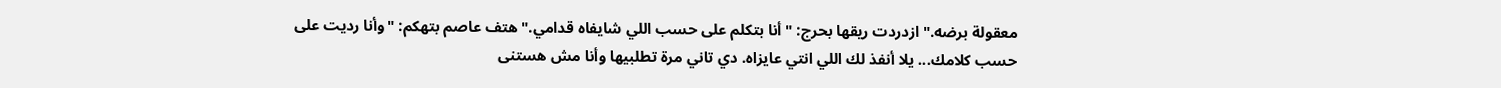معقولة برضه." ازدردت ريقها بحرج: "أنا بتكلم على حسب اللي شايفاه قدامي." هتف عاصم بتهكم: "وأنا رديت على حسب كلامك... يلا أنفذ لك اللي انتي عايزاه. دي تاني مرة تطلبيها وأنا مش هستنى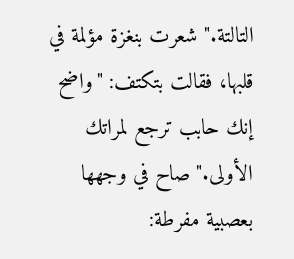التالتة." شعرت بنغزة مؤلمة في قلبها، فقالت بتكتف: "واضح إنك حابب ترجع لمراتك الأولى." صاح في وجهها بعصبية مفرطة: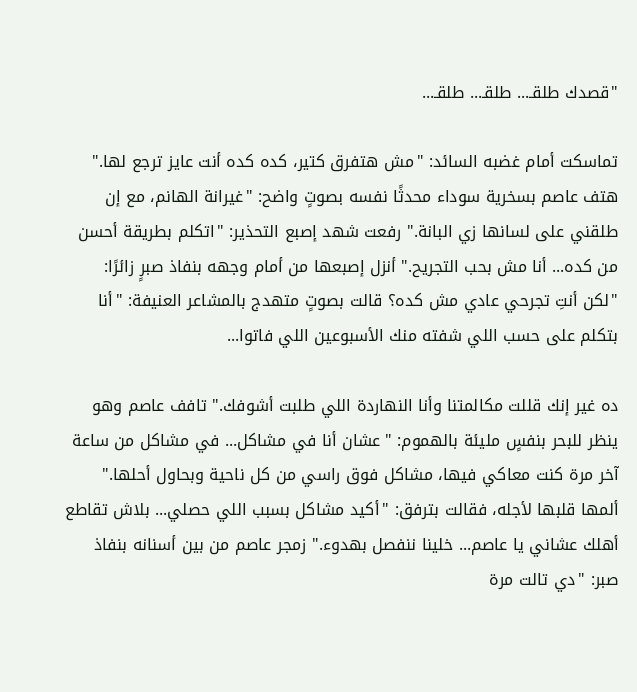"قصدك طلقـ... طلقـ... طلقـ...

تماسكت أمام غضبه السائد: "مش هتفرق كتير، كده كده أنت عايز ترجع لها." هتف عاصم بسخرية سوداء محدثًا نفسه بصوتٍ واضح: "غيرانة الهانم، مع إن طلقني على لسانها زي البانة." رفعت شهد إصبع التحذير: "اتكلم بطريقة أحسن من كده... أنا مش بحب التجريح." أنزل إصبعها من أمام وجهه بنفاذ صبرٍ زائرًا: "لكن أنتِ تجرحي عادي مش كده؟ قالت بصوتٍ متهدج بالمشاعر العنيفة: "أنا بتكلم على حسب اللي شفته منك الأسبوعين اللي فاتوا...

ده غير إنك قللت مكالمتنا وأنا النهاردة اللي طلبت أشوفك." تافف عاصم وهو ينظر للبحر بنفسٍ مليئة بالهموم: "عشان أنا في مشاكل... في مشاكل من ساعة آخر مرة كنت معاكي فيها، مشاكل فوق راسي من كل ناحية وبحاول أحلها." ألمها قلبها لأجله، فقالت بترفق: "أكيد مشاكل بسبب اللي حصلي... بلاش تقاطع أهلك عشاني يا عاصم... خلينا ننفصل بهدوء." زمجر عاصم من بين أسنانه بنفاذ صبر: "دي تالت مرة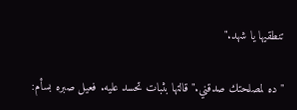تنطقيها يا شهد."

"ده لمصلحتك صدقني." قالتها بثبات تحسد عليه. فعيل صبره بسأم: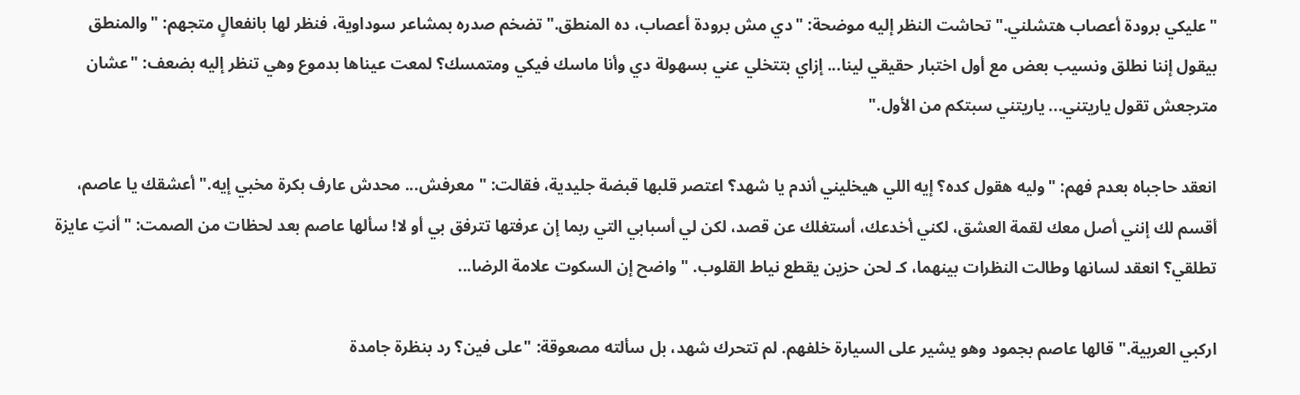"عليكي برودة أعصاب هتشلني." تحاشت النظر إليه موضحة: "دي مش برودة أعصاب، ده المنطق." تضخم صدره بمشاعر سوداوية، فنظر لها بانفعالٍ متجهم: "والمنطق بيقول إننا نطلق ونسيب بعض مع أول اختبار حقيقي لينا... إزاي بتتخلي عني بسهولة دي وأنا ماسك فيكي ومتمسك؟ لمعت عيناها بدموع وهي تنظر إليه بضعف: "عشان مترجعش تقول ياريتني... ياريتني سبتكم من الأول."

انعقد حاجباه بعدم فهم: "وليه هقول كده؟ إيه اللي هيخليني أندم يا شهد؟ اعتصر قلبها قبضة جليدية، فقالت: "معرفش... محدش عارف بكرة مخبي إيه." أعشقك يا عاصم، أقسم لك إنني أصل معك لقمة العشق، لكني أخدعك، أستغلك عن قصد، لكن لي أسبابي التي ربما إن عرفتها تترفق بي أو لا! سألها عاصم بعد لحظات من الصمت: "أنتِ عايزة تطلقي؟ انعقد لسانها وطالت النظرات بينهما، كـ لحن حزين يقطع نياط القلوب. "واضح إن السكوت علامة الرضا...

اركبي العربية." قالها عاصم بجمود وهو يشير على السيارة خلفهم. لم تتحرك شهد، بل سألته مصعوقة: "على فين؟ رد بنظرة جامدة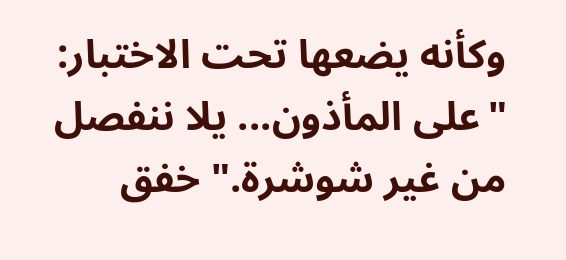وكأنه يضعها تحت الاختبار: "على المأذون... يلا ننفصل من غير شوشرة." خفق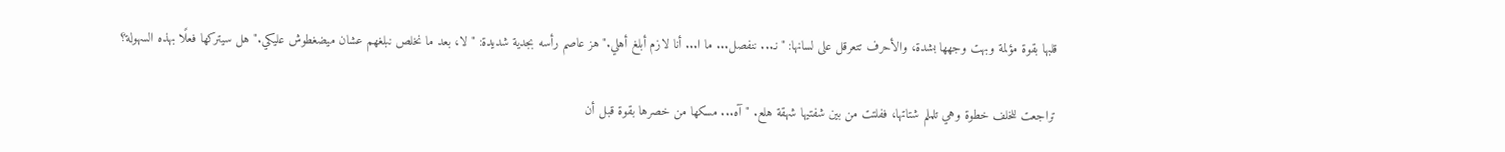قلبها بقوة مؤلمة وبهت وجهها بشدة، والأحرف تتعرقل على لسانها: "نـ... ننفصل... ما ا... أنا لازم أبلغ أهلي." هز عاصم رأسه بجدية شديدة: "لا، بعد ما نخلص نبلغهم عشان ميضغطوش عليكي." هل سيتركها فعلًا بهذه السهولة؟

تراجعت للخلف خطوة وهي تلملم شتاتها، ففلتت من بين شفتيها شهقة هلع. "آه... مسكها من خصرها بقوة قبل أن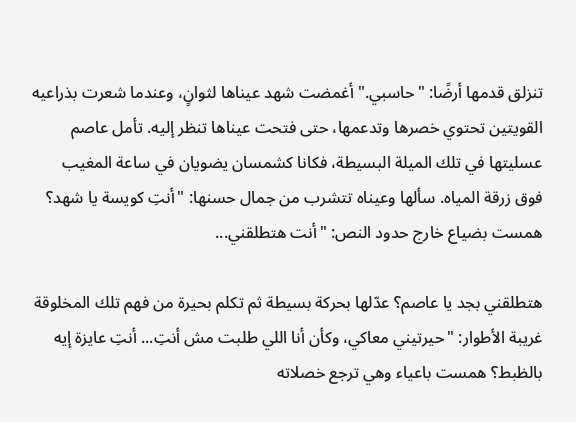تنزلق قدمها أرضًا: "حاسبي." أغمضت شهد عيناها لثوانٍ، وعندما شعرت بذراعيه القويتين تحتوي خصرها وتدعمها، حتى فتحت عيناها تنظر إليه. تأمل عاصم عسليتها في تلك الميلة البسيطة، فكانا كشمسان يضويان في ساعة المغيب فوق زرقة المياه. سألها وعيناه تتشرب من جمال حسنها: "أنتِ كويسة يا شهد؟ همست بضياع خارج حدود النص: "أنت هتطلقني...

هتطلقني بجد يا عاصم؟ عدّلها بحركة بسيطة ثم تكلم بحيرة من فهم تلك المخلوقة غريبة الأطوار: "حيرتيني معاكي، وكأن أنا اللي طلبت مش أنتِ... أنتِ عايزة إيه بالظبط؟ همست باعياء وهي ترجع خصلاته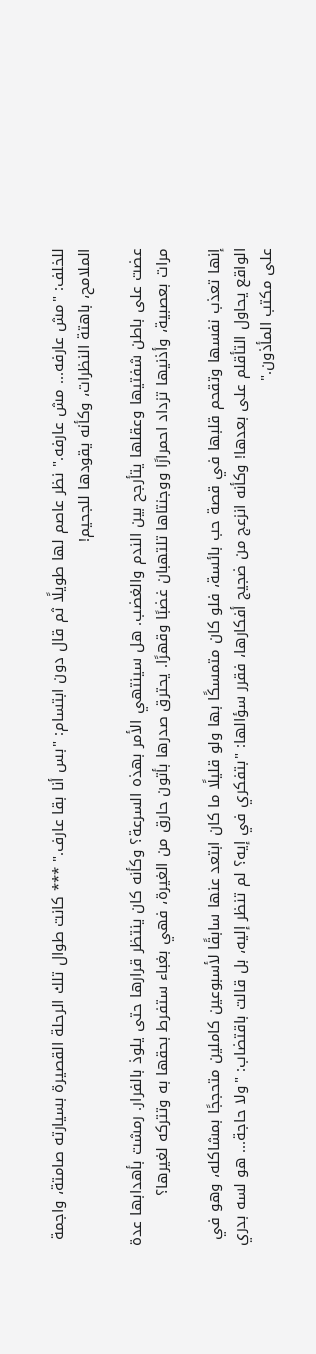للخلف: "مش عارفه... مش عارفه." نظر عاصم لها طويلًا ثم قال دون ابتسام: "بس أنا بقا عارف." *** كانت طوال تلك الرحلة القصيرة بسيارته صامتة، واجمة الملامح، باهتة النظرات، وكأنه يقودها للجحيم!

عضت على باطن شفتيها وعقلها يتأرجح بين الندم والغضب. هل سينتهي الأمر بهذه السرعة؟ وكأنه كان ينتظر قرارها حتى يلوذ بالفرار. رمشت بأهدابها عدة مرات بعصبية، وأذنيها تزداد احمرارًا ووجنتاها تلتهبان غضبًا وقهرًا. يحترق صدرها بأتون حارق من الغيرة، فهي بغباء ستفرط بحقها به وتتركه لغيرها؟

إنها تعذب نفسها وتقحم قلبها في قصة حب بائسة، فلو كان متمسكًا بها ولو قليلًا ما كان ابتعد عنها سابقًا لأسبوعين كاملين متحججًا بمشاكله، وهو في الواقع يحاول التأقلم على بعدها! وكأنه انزعج من ضجيج أفكارها، فقرر سؤالها: "بتفكري في إيه؟ لم تنظر إليه، بل قالت باقتضاب: "ولا حاجة... هو لسه بدري على مكتب المأذون."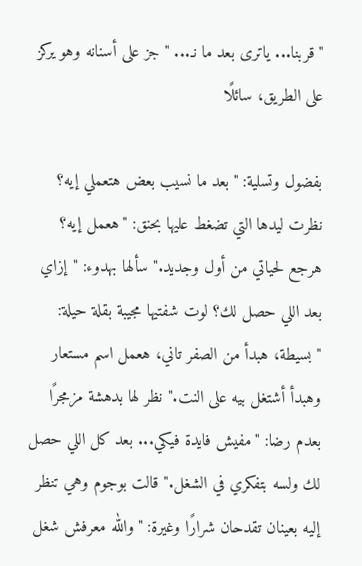"قربنا... ياترى بعد ما نـ... " جز على أسنانه وهو يركز على الطريق، سائلًا

بفضول وتسلية: "بعد ما نسيب بعض هتعملي إيه؟ نظرت ليدها التي تضغط عليها بحنق: "هعمل إيه؟ هرجع لحياتي من أول وجديد." سألها بهدوء: "إزاي بعد اللي حصل لك؟ لوت شفتيها مجيبة بقلة حيلة: "بسيطة، هبدأ من الصفر تاني، هعمل اسم مستعار وهبدأ أشتغل بيه على النت." نظر لها بدهشة مزمجرًا بعدم رضا: "مفيش فايدة فيكي... بعد كل اللي حصل لك ولسه بتفكري في الشغل." قالت بوجوم وهي تنظر إليه بعينان تقدحان شرارًا وغيرة: "والله معرفش شغل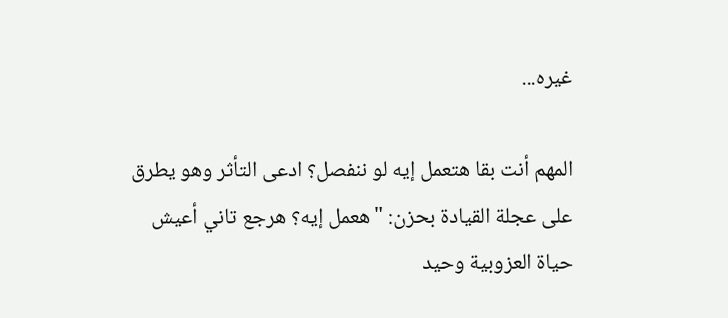غيره...

المهم أنت بقا هتعمل إيه لو ننفصل؟ ادعى التأثر وهو يطرق على عجلة القيادة بحزن: "هعمل إيه؟ هرجع تاني أعيش حياة العزوبية وحيد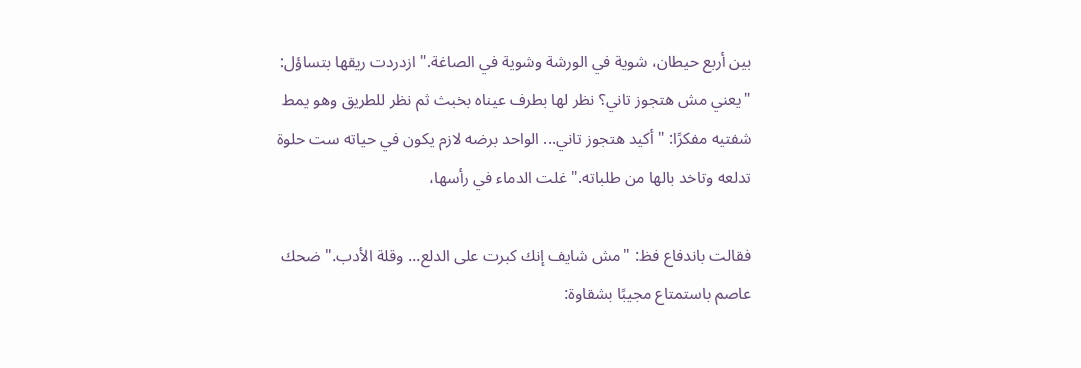بين أربع حيطان، شوية في الورشة وشوية في الصاغة." ازدردت ريقها بتساؤل: "يعني مش هتجوز تاني؟ نظر لها بطرف عيناه بخبث ثم نظر للطريق وهو يمط شفتيه مفكرًا: "أكيد هتجوز تاني... الواحد برضه لازم يكون في حياته ست حلوة تدلعه وتاخد بالها من طلباته." غلت الدماء في رأسها،

فقالت باندفاع فظ: "مش شايف إنك كبرت على الدلع... وقلة الأدب." ضحك عاصم باستمتاع مجيبًا بشقاوة: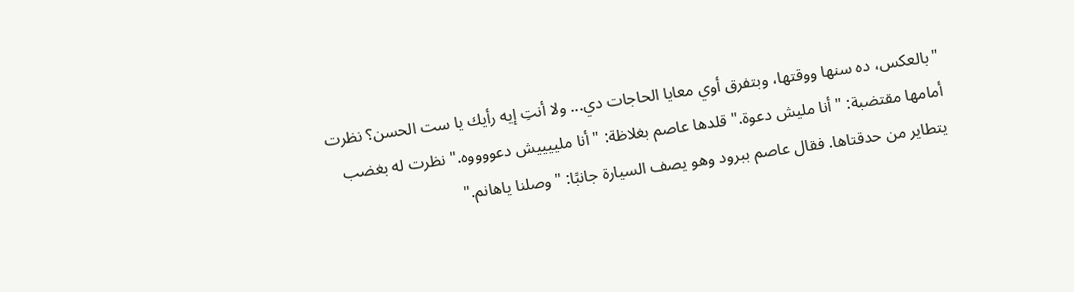"بالعكس، ده سنها ووقتها، وبتفرق أوي معايا الحاجات دي... ولا أنتِ إيه رأيك يا ست الحسن؟ نظرت أمامها مقتضبة: "أنا مليش دعوة." قلدها عاصم بغلاظة: "أنا ملييييش دعووووه." نظرت له بغضب يتطاير من حدقتاها. فقال عاصم ببرود وهو يصف السيارة جانبًا: "وصلنا ياهانم."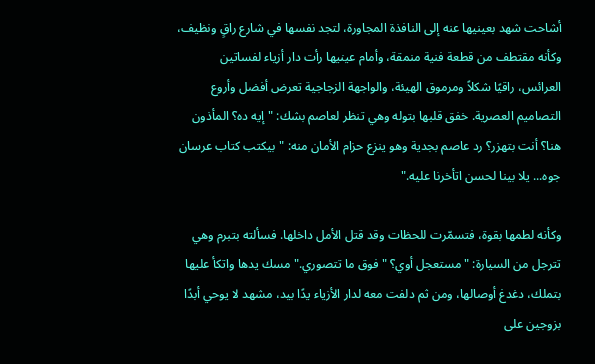أشاحت شهد بعينيها عنه إلى النافذة المجاورة، لتجد نفسها في شارع راقٍ ونظيف، وكأنه مقتطف من قطعة فنية منمقة، وأمام عينيها رأت دار أزياء لفساتين العرائس، راقيًا شكلاً ومرموق الهيئة، والواجهة الزجاجية تعرض أفضل وأروع التصاميم العصرية. خفق قلبها بتوله وهي تنظر لعاصم بشك: "إيه ده؟ المأذون هنا؟ أنت بتهزر؟ رد عاصم بجدية وهو ينزع حزام الأمان منه: "بيكتب كتاب عرسان جوه... يلا بينا لحسن اتأخرنا عليه."

وكأنه لطمها بقوة، فتسمّرت للحظات وقد قتل الأمل داخلها. فسألته بتبرم وهي تترجل من السيارة: "مستعجل أوي؟ "فوق ما تتصوري." مسك يدها واتكأ عليها بتملك، دغدغ أوصالها، ومن ثم دلفت معه لدار الأزياء يدًا بيد، مشهد لا يوحي أبدًا بزوجين على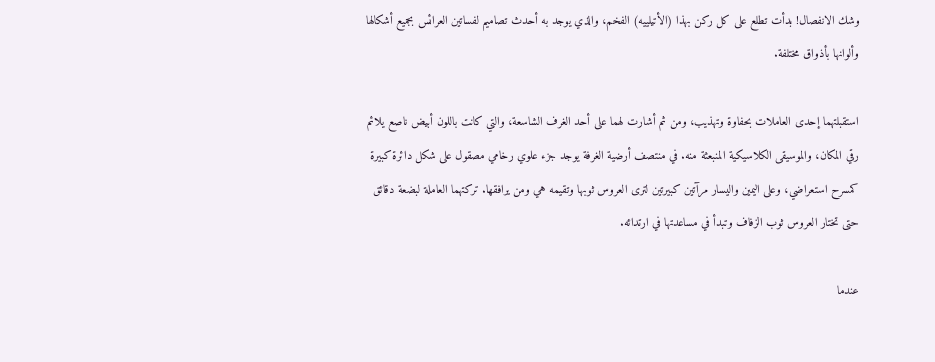وشك الانفصال! بدأت تطلع على كل ركن بهذا (الأتيلييه) الفخم، والذي يوجد به أحدث تصاميم لفساتين العرائس بجميع أشكالها وألوانها بأذواق مختلفة.

استقبلتهما إحدى العاملات بحفاوة وتهذيب، ومن ثم أشارت لهما على أحد الغرف الشاسعة، والتي كانت باللون أبيض ناصع يلائم رقي المكان، والموسيقى الكلاسيكية المنبعثة منه. في منتصف أرضية الغرفة يوجد جزء علوي رخامي مصقول على شكل دائرة كبيرة كمسرح استعراضي، وعلى اليمين واليسار مرآتين كبيرتين لترى العروس ثوبها وتقيمه هي ومن يرافقها. تركتهما العاملة لبضعة دقائق حتى تختار العروس ثوب الزفاف وتبدأ في مساعدتها في ارتدائه.

عندما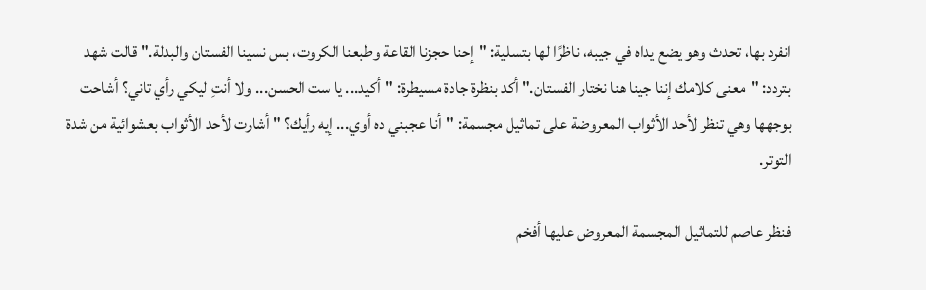انفرد بها، تحدث وهو يضع يداه في جيبه، ناظرًا لها بتسلية: "إحنا حجزنا القاعة وطبعنا الكروت، بس نسينا الفستان والبدلة." قالت شهد بتردد: "معنى كلامك إننا جينا هنا نختار الفستان." أكد بنظرة جادة مسيطرة: "أكيد... يا ست الحسن... ولا أنتِ ليكي رأي تاني؟ أشاحت بوجهها وهي تنظر لأحد الأثواب المعروضة على تماثيل مجسمة: "أنا عجبني ده أوي... إيه رأيك؟ " أشارت لأحد الأثواب بعشوائية من شدة التوتر.

فنظر عاصم للتماثيل المجسمة المعروض عليها أفخم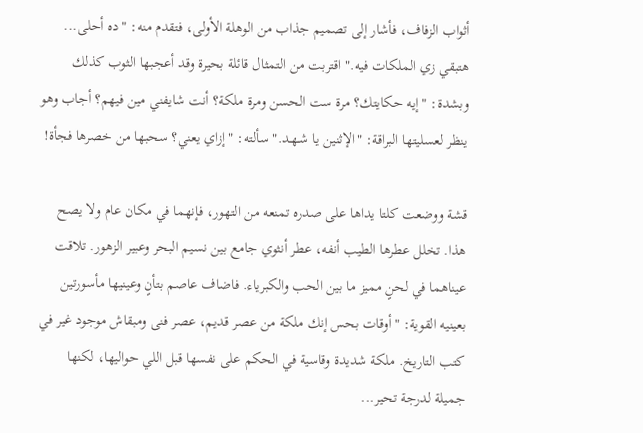أثواب الزفاف، فأشار إلى تصميم جذاب من الوهلة الأولى، فتقدم منه: "ده أحلى... هتبقي زي الملكات فيه." اقتربت من التمثال قائلة بحيرة وقد أعجبها الثوب كذلك وبشدة: "إيه حكايتك؟ مرة ست الحسن ومرة ملكة؟ أنت شايفني مين فيهم؟ أجاب وهو ينظر لعسليتها البراقة: "الإثنين يا شـهـد." سألته: "إزاي يعني؟ سحبها من خصرها فجأة!

قشة ووضعت كلتا يداها على صدره تمنعه من التهور، فإنهما في مكان عام ولا يصح هذا. تخلل عطرها الطيب أنفه، عطر أنثوي جامع بين نسيم البحر وعبير الزهور. تلاقت عيناهما في لحنٍ مميز ما بين الحب والكبرياء. فاضاف عاصم بتأنٍ وعينيها مأسورتين بعينيه القوية: "أوقات بحس إنك ملكة من عصر قديم، عصر فنى ومبقاش موجود غير في كتب التاريخ. ملكة شديدة وقاسية في الحكم على نفسها قبل اللي حواليها، لكنها جميلة لدرجة تحير...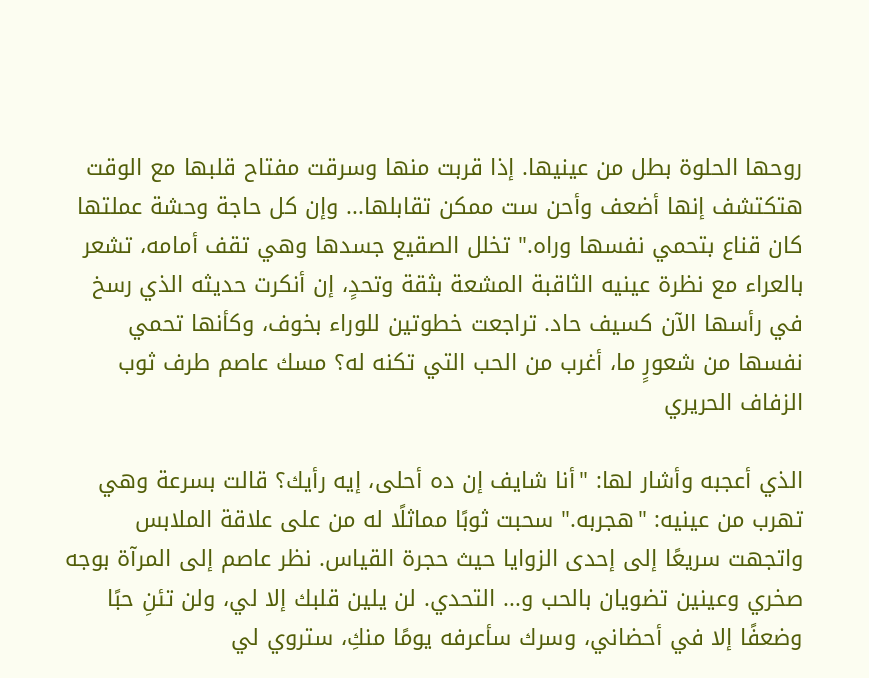روحها الحلوة بطل من عينيها. إذا قربت منها وسرقت مفتاح قلبها مع الوقت هتكتشف إنها أضعف وأحن ست ممكن تقابلها... وإن كل حاجة وحشة عملتها كان قناع بتحمي نفسها وراه." تخلل الصقيع جسدها وهي تقف أمامه، تشعر بالعراء مع نظرة عينيه الثاقبة المشعة بثقة وتحدٍ، إن أنكرت حديثه الذي رسخ في رأسها الآن كسيف حاد. تراجعت خطوتين للوراء بخوف، وكأنها تحمي نفسها من شعورٍ ما، أغرب من الحب التي تكنه له؟ مسك عاصم طرف ثوب الزفاف الحريري

الذي أعجبه وأشار لها: "أنا شايف إن ده أحلى، إيه رأيك؟ قالت بسرعة وهي تهرب من عينيه: "هجربه." سحبت ثوبًا مماثلًا له من على علاقة الملابس واتجهت سريعًا إلى إحدى الزوايا حيث حجرة القياس. نظر عاصم إلى المرآة بوجه صخري وعينين تضويان بالحب و... التحدي. لن يلين قلبك إلا لي، ولن تئنِ حبًا وضعفًا إلا في أحضاني، وسرك سأعرفه يومًا منكِ، ستروي لي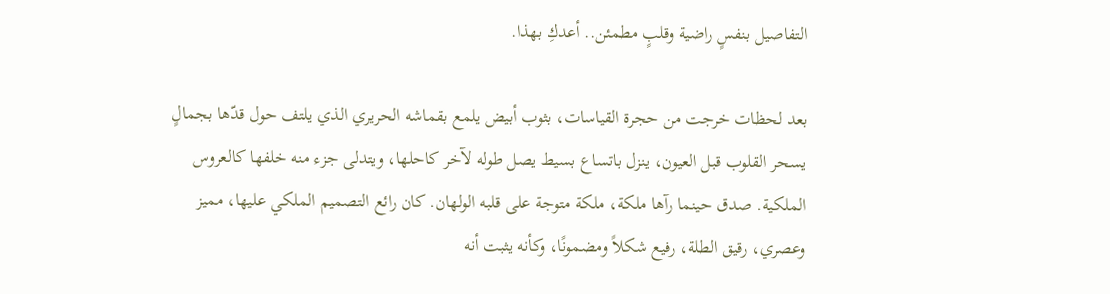التفاصيل بنفسٍ راضية وقلبٍ مطمئن.. أعدكِ بهذا.

بعد لحظات خرجت من حجرة القياسات، بثوب أبيض يلمع بقماشه الحريري الذي يلتف حول قدّها بجمالٍ يسحر القلوب قبل العيون، ينزل باتساع بسيط يصل طوله لآخر كاحلها، ويتدلى جزء منه خلفها كالعروس الملكية. صدق حينما رآها ملكة، ملكة متوجة على قلبه الولهان. كان رائع التصميم الملكي عليها، مميز وعصري، رقيق الطلة، رفيع شكلاً ومضمونًا، وكأنه يثبت أنه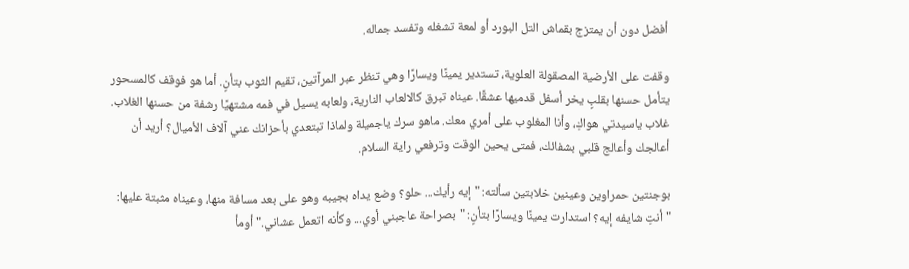أفضل دون أن يمتزج بقماش التل البورد أو لمعة تشغله وتفسد جماله.

وقفت على الأرضية المصقولة العلوية، تستدير يمينًا ويسارًا وهي تنظر عبر المرآتين، تقيم الثوب بتأنٍ. أما هو فوقف كالمسحور يتأمل حسنها بقلبٍ يخر أسفل قدميها عشقًا. عيناه تبرق كالالعاب النارية، ولعابه يسيل في فمه مشتهيًا رشفة من حسنها الغلاب. غلاب ياسيدتي هواكِ، وأنا المغلوب على أمري معك. ماهو سرك ياجميلة ولماذا تبتعدي بأحزانك عني آلاف الأميال؟ أريد أن أعالجك وأعالج قلبي بشفائك، فمتى يحين الوقت وترفعي راية السلام.

بوجنتين حمراوين وعينين خلابتين سألته: "إيه رأيك... حلو؟ وضع يداه بجيبه وهو على بعد مسافة منها، وعيناه مثبتة عليها: "أنتِ شايفه إيه؟ استدارت يمينًا ويسارًا بتأنٍ: "بصراحة عاجبني أوي... وكأنه اتعمل عشاني." أومأ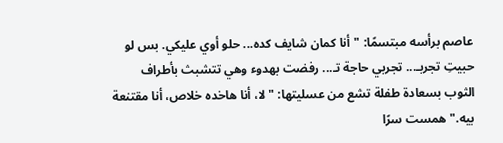عاصم برأسه مبتسمًا: "أنا كمان شايف كده... حلو أوي عليكي. بس لو حبيتِ تجربـ... تجربي حاجة تـ... رفضت بهدوء وهي تتشبث بأطراف الثوب بسعادة طفلة تشع من عسليتها: "لا، أنا هاخده خلاص، أنا مقتنعة بيه." همست سرًا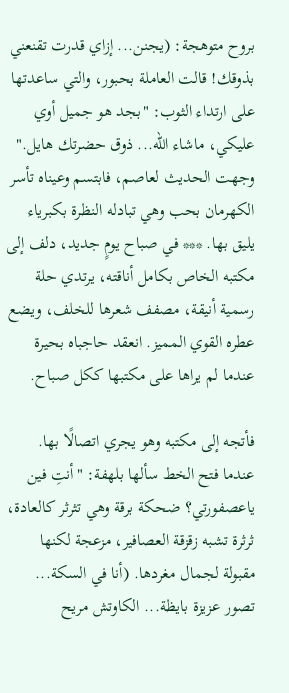بروح متوهجة: (يجنن... إزاي قدرت تقنعني بذوقك! قالت العاملة بحبور، والتي ساعدتها على ارتداء الثوب: "بجد هو جميل أوي عليكي، ماشاء الله... ذوق حضرتك هايل." وجهت الحديث لعاصم، فابتسم وعيناه تأسر الكهرمان بحب وهي تبادله النظرة بكبرياء يليق بها. *** في صباح يومٍ جديد، دلف إلى مكتبه الخاص بكامل أناقته، يرتدي حلة رسمية أنيقة، مصفف شعرها للخلف، ويضع عطره القوي المميز. انعقد حاجباه بحيرة عندما لم يراها على مكتبها ككل صباح.

فأتجه إلى مكتبه وهو يجري اتصالًا بها. عندما فتح الخط سألها بلهفة: "أنتِ فين ياعصفورتي؟ ضحكة برقة وهي تثرثر كالعادة، ثرثرة تشبه زقزقة العصافير، مزعجة لكنها مقبولة لجمال مغردها. (أنا في السكة... تصور عزيزة بايظة... الكاوتش مريح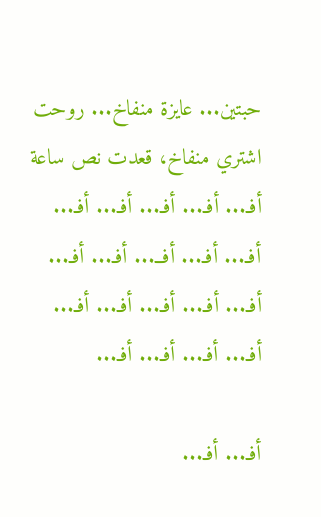حبتين... عايزة منفاخ... روحت اشتري منفاخ، قعدت نص ساعة أفـ... أفـ... أفـ... أفـ... أفـ... أفـ... أفـ... أفــ... أفـ... أفـ... أفـ... أفـ... أفـ... أفـ... أفـ... أفـ... أفـ... أفـ... أفـ...

أفـ... أفـ...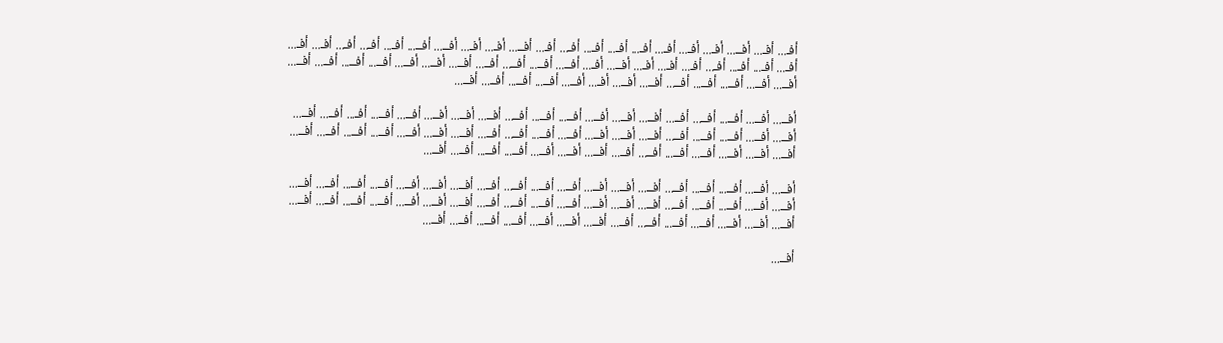أفـ... أفـ... أفــ... أفـ... أفـ... أفـ... أفـ... أفـ... أفـ... أفـ... أفـ... أفــ... أفـ... أفـ... أفــ... أفــ... أفـ... أفـ... أفـ... أفـ... أفـ... أفـ... أفـ... أفـ... أفـ... أفـ... أفـ... أفـ... أفــ... أفـ... أفــ... أفــ... أفــ... أفــ... أفــ... أفــ... أفــ... أفــ... أفــ... أفــ... أفــ... أفــ... أفــ... أفــ... أفــ... أفــ... أفــ... أفــ... أفـ... أفــ... أفــ... أفــ... أفــ... أفــ...

أفــ... أفــ... أفــ... أفــ... أفــ... أفــ... أفــ... أفــ... أفــ... أفــ... أفــ... أفــ... أفــ... أفــ... أفــ... أفــ... أفـ... أفــ... أفــ... أفــ... أفــ... أفــ... أفــ... أفــ... أفــ... أفــ... أفــ... أفــ... أفــ... أفــ... أفــ... أفــ... أفــ... أفــ... أفــ... أفــ... أفــ... أفــ... أفــ... أفــ... أفــ... أفــ... أفــ... أفــ... أفــ... أفــ... أفــ... أفــ... أفــ... أفــ... أفــ... أفــ...

أفــ... أفــ... أفــ... أفــ... أفــ... أفــ... أفــ... أفــ... أفــ... أفــ... أفــ... أفــ... أفــ... أفــ... أفــ... أفــ... أفــ... أفــ... أفــ... أفــ... أفــ... أفــ... أفــ... أفــ... أفــ... أفــ... أفــ... أفــ... أفــ... أفــ... أفــ... أفــ... أفــ... أفــ... أفــ... أفــ... أفــ... أفــ... أفــ... أفــ... أفــ... أفــ... أفــ... أفــ... أفــ... أفــ... أفــ... أفــ... أفــ... أفــ... أفــ... أفــ...

أفــ...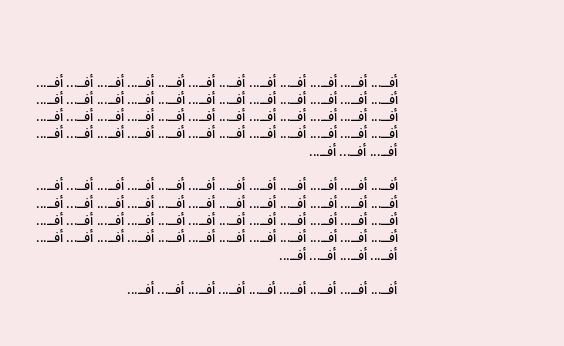أفــ... أفــ... أفــ... أفــ... أفــ... أفــ... أفــ... أفــ... أفــ... أفــ... أفــ... أفــ... أفــ... أفــ... أفــ... أفــ... أفــ... أفــ... أفــ... أفــ... أفــ... أفــ... أفــ... أفــ... أفــ... أفــ... أفــ... أفــ... أفــ... أفــ... أفــ... أفــ... أفــ... أفــ... أفــ... أفــ... أفــ... أفــ... أفــ... أفــ... أفــ... أفــ... أفــ... أفــ... أفــ... أفــ... أفــ... أفــ... أفــ... أفــ... أفــ...

أفــ... أفــ... أفــ... أفــ... أفــ... أفــ... أفــ... أفــ... أفــ... أفــ... أفــ... أفــ... أفــ... أفــ... أفــ... أفــ... أفــ... أفــ... أفــ... أفــ... أفــ... أفــ... أفــ... أفــ... أفــ... أفــ... أفــ... أفــ... أفــ... أفــ... أفــ... أفــ... أفــ... أفــ... أفــ... أفــ... أفــ... أفــ... أفــ... أفــ... أفــ... أفــ... أفــ... أفــ... أفــ... أفــ... أفــ... أفــ... أفــ... أفــ... أفــ... أفــ...

أفــ... أفــ... أفــ... أفــ... أفــ... أفــ... أفــ... أفــ... أفــ...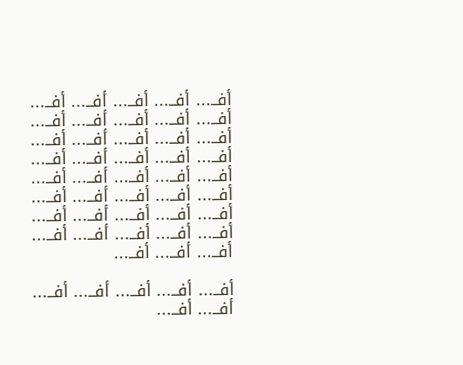أفــ... أفــ... أفــ... أفــ... أفــ... أفــ... أفــ... أفــ... أفــ... أفــ... أفــ... أفــ... أفــ... أفــ... أفــ... أفــ... أفــ... أفــ... أفــ... أفــ... أفــ... أفــ... أفــ... أفــ... أفــ... أفــ... أفــ... أفــ... أفــ... أفــ... أفــ... أفــ... أفــ... أفــ... أفــ... أفــ... أفــ... أفــ... أفــ... أفــ... أفــ... أفــ... أفــ...

أفــ... أفــ... أفــ... أفــ... أفــ... أفــ... أفــ...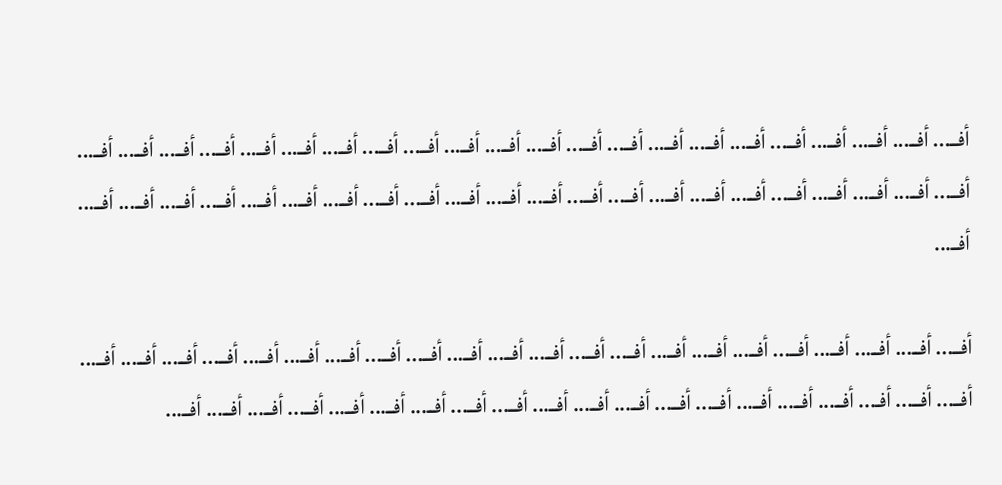أفــ... أفــ... أفــ... أفــ... أفــ... أفــ... أفــ... أفــ... أفــ... أفــ... أفــ... أفــ... أفــ... أفــ... أفــ... أفــ... أفــ... أفــ... أفــ... أفــ... أفــ... أفــ... أفــ... أفــ... أفــ... أفــ... أفــ... أفــ... أفــ... أفــ... أفــ... أفــ... أفــ... أفــ... أفــ... أفــ... أفــ... أفــ... أفــ... أفــ... أفــ... أفــ... أفــ... أفــ... أفــ...

أفــ... أفــ... أفــ... أفــ... أفــ... أفــ... أفــ... أفــ... أفــ... أفــ... أفــ... أفــ... أفــ... أفــ... أفــ... أفــ... أفــ... أفــ... أفــ... أفــ... أفــ... أفــ... أفــ... أفــ... أفـ... أفــ... أفــ... أفــ... أفــ... أفــ... أفــ... أفــ... أفــ... أفــ... أفــ... أفــ... أفــ... أفــ... أفــ... أفــ... أفــ... أفــ...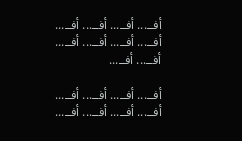أفــ... أفــ... أفــ... أفــ... أفــ... أفــ... أفــ... أفــ... أفــ... أفــ...

أفــ... أفــ... أفــ... أفــ... أفــ... أفــ... أفــ... أفــ...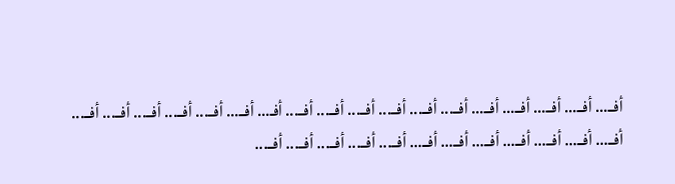أفــ... أفــ... أفــ... أفــ... أفــ... أفــ... أفــ... أفــ... أفــ... أفــ... أفــ... أفـ... أفــ... أفــ... أفــ... أفــ... أفــ... أفــ... أفــ... أفــ... أفــ... أفــ... أفــ... أفــ... أفــ... أفــ... أفــ... أفــ... أفــ... أفــ...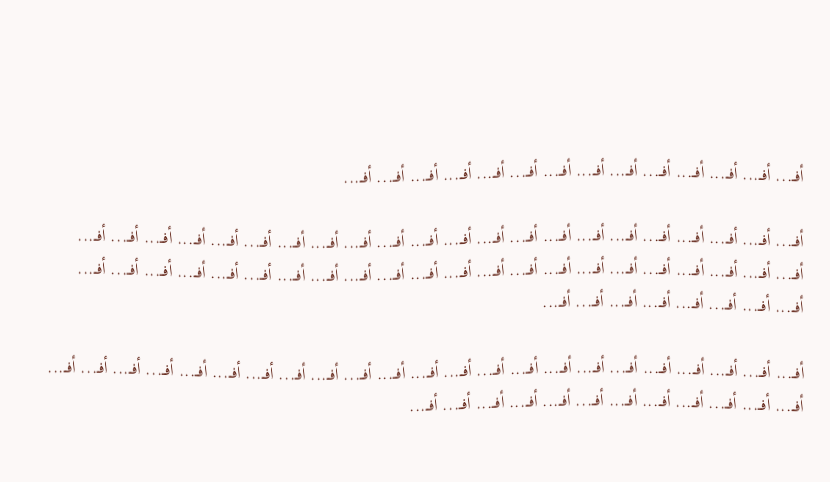أفــ... أفــ... أفــ... أفــ... أفــ... أفــ... أفــ... أفــ... أفــ... أفــ... أفــ... أفــ... أفــ... أفــ...

أفــ... أفــ... أفــ... أفــ... أفــ... أفــ... أفــ... أفــ... أفــ... أفــ... أفــ... أفــ... أفــ... أفــ... أفــ... أفــ... أفــ... أفــ... أفــ... أفــ... أفــ... أفــ... أفــ... أفــ... أفــ... أفــ... أفــ... أفــ... أفــ... أفــ... أفــ... أفــ... أفــ... أفــ... أفــ... أفــ... أفــ... أفــ... أفــ... أفــ... أفــ... أفــ... أفــ... أفــ... أفــ... أفــ... أفــ... أفــ... أفــ... أفــ... أفــ... أفــ...

أفــ... أفــ... أفــ... أفــ... أفــ... أفــ... أفــ... أفــ... أفــ... أفــ... أفــ... أفــ... أفــ... أفــ... أفــ... أفـ... أفــ... أفــ... أفــ... أفــ... أفــ... أفـ... أفــ... أفــ... أفــ... أفــ... أفــ... أفــ... أفــ... أفــ... أفــ... أفــ... أفــ... أفــ... أفــ...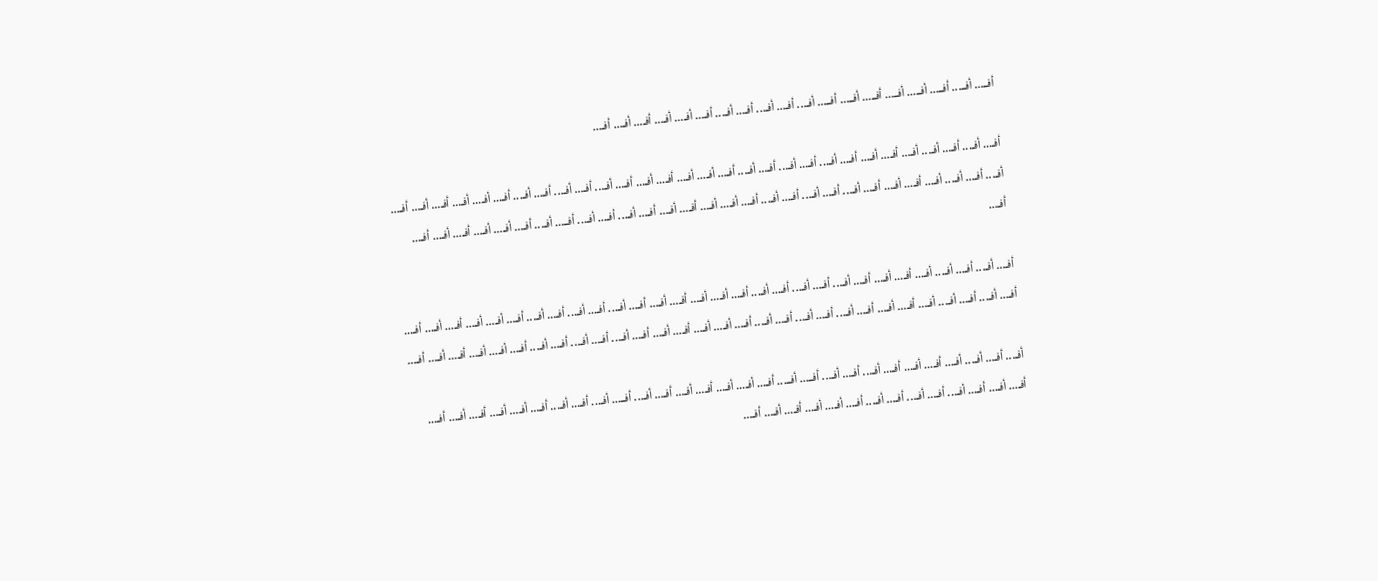أفــ... أفــ... أفــ... أفــ... أفــ... أفــ... أفــ... أفــ... أفـ... أفـ... أفـ... أفـ... أفـ... أفـ... أفـ... أفـ... أفـ... أفـ... أفـ...

أفـ... أفـ... أفـ... أفـ... أفـ... أفـ... أفـ... أفـ... أفـ... أفـ... أفـ... أفـ... أفـ... أفـ... أفـ... أفـ... أفـ... أفـ... أفـ... أفـ... أفـ... أفـ... أفـ... أفـ... أفـ... أفـ... أفـ... أفـ... أفـ... أفـ... أفـ... أفـ... أفـ... أفـ... أفـ... أفـ... أفـ... أفـ... أفـ... أفـ... أفـ... أفـ... أفـ... أفـ... أفـ... أفـ... أفـ... أفـ... أفـ... أفـ... أفـ... أفــ... أفـ... أفـ... أفـ... أفـ... أفـ... أفـ... أفـ... أفـ...

أفـ... أفـ... أفـ... أفـ... أفـ... أفـ... أفـ... أفـ... أفـ... أفـ... أفـ... أفـ... أفـ... أفـ... أفـ... أفـ... أفـ... أفـ... أفـ... أفـ... أفـ... أفـ... أفـ... أفـ... أفـ... أفـ... أفـ... أفـ... أفـ... أفـ... أفـ... أفـ... أفـ... أفـ... أفـ... أفـ... أفـ... أفـ... أفـ... أفـ... أفـ... أفـ... أفـ... أفـ... أفـ... أفـ... أفـ... أفـ... أفـ... أفـ... أفـ... أفـ... أفـ... أفـ... أفـ... أفـ... أفـ... أفـ... أفـ... أفـ...

أفـ... أفـ... أفـ... أفـ... أفـ... أفـ... أفـ... أفـ... أفـ... أفـ... أفــ... أفــ... أفـ... أفـ... أفـ... أفـ... أفـ... أفـ... أفـ... أفــ... أفـ... أفـ... أفـ... أفـ... أفـ... أفـ... أفـ... أفـ... أفـ... أفـ... أفـ... أفـ... أفـ... أفـ... أفـ... أفـ... أفـ... أفـ... أفـ... أفـ... أفـ... أفـ... أفـ...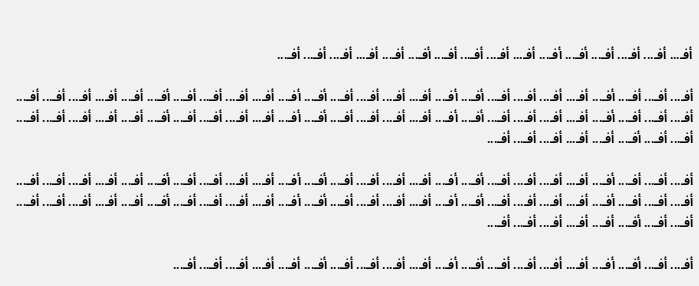أفـ... أفـ... أفـ... أفـ... أفـ... أفـ... أفـ... أفـ... أفـ... أفـ... أفـ... أفـ... أفـ... أفـ... أفـ... أفـ...

أفـ... أفـ... أفـ... أفـ... أفـ... أفـ... أفـ... أفـ... أفـ... أفـ... أفـ... أفـ... أفـ... أفـ... أفـ... أفـ... أفـ... أفـ... أفـ... أفـ... أفـ... أفـ... أفـ... أفـ... أفـ... أفـ... أفـ... أفـ... أفـ... أفـ... أفـ... أفـ... أفـ... أفـ... أفـ... أفـ... أفـ... أفـ... أفـ... أفـ... أفـ... أفـ... أفـ... أفـ... أفـ... أفـ... أفـ... أفـ... أفـ... أفـ... أفـ... أفـ... أفـ... أفـ... أفـ... أفـ... أفـ... أفـ... أفـ... أفـ...

أفـ... أفـ... أفـ... أفـ... أفـ... أفـ... أفـ... أفـ... أفـ... أفـ... أفـ... أفـ... أفـ... أفـ... أفـ... أفـ... أفـ... أفـ... أفـ... أفـ... أفـ... أفـ... أفـ... أفـ... أفـ... أفـ... أفـ... أفـ... أفـ... أفـ... أفـ... أفـ... أفـ... أفـ... أفـ... أفـ... أفـ... أفـ... أفـ... أفـ... أفـ... أفـ... أفـ... أفـ... أفـ... أفـ... أفـ... أفـ... أفـ... أفـ... أفـ... أفـ... أفـ... أفـ... أفـ... أفـ... أفـ... أفـ... أفـ... أفـ...

أفـ... أفـ... أفـ... أفـ... أفـ... أفـ... أفـ... أفـ... أفـ... أفـ... أفـ... أفـ... أفـ... أفـ... أفـ... أفـ... أفـ... أفـ... أفـ... أفـ...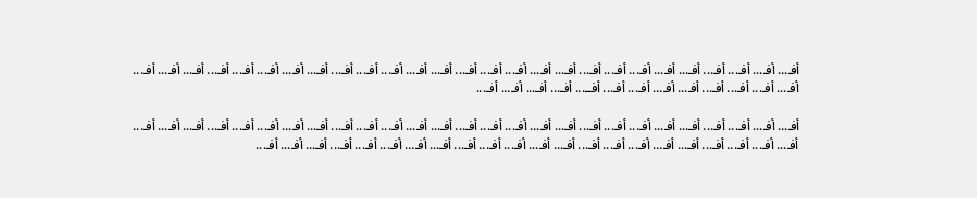أفـ... أفـ... أفـ... أفـ... أفـ... أفـ... أفـ... أفـ... أفـ... أفـ... أفـ... أفـ... أفـ... أفـ... أفـ... أفـ... أفـ... أفـ... أفـ... أفـ... أفـ... أفـ... أفـ... أفـ... أفـ... أفـ... أفـ... أفـ... أفـ... أفـ... أفـ... أفـ... أفـ... أفـ... أفـ... أفــ... أفـ... أفـ... أفـ... أفـ...

أفـ... أفـ... أفـ... أفـ... أفـ... أفـ... أفـ... أفـ... أفـ... أفـ... أفـ... أفـ... أفـ... أفـ... أفـ... أفـ... أفـ... أفـ... أفـ... أفـ... أفـ... أفـ... أفـ... أفـ... أفـ... أفـ... أفـ... أفـ... أفـ... أفـ... أفـ... أفـ... أفـ... أفـ... أفـ... أفـ... أفـ... أفـ... أفـ... أفـ... أفـ... أفـ... أفـ... أفـ... أفـ... أفـ... أفـ... أفـ... أفـ...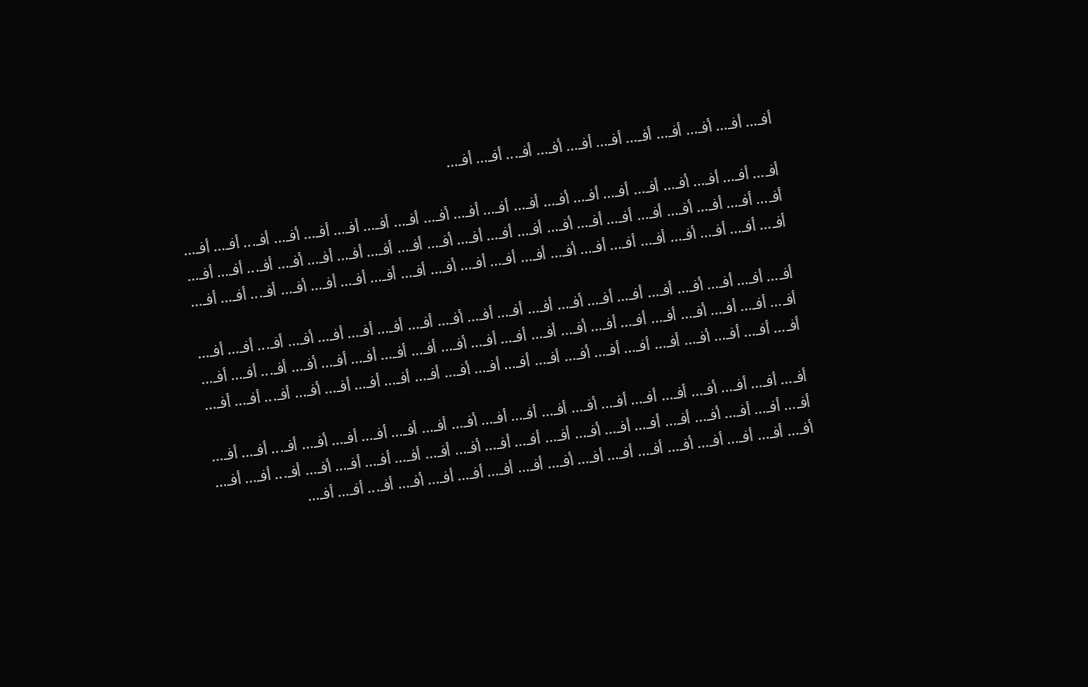أفـ... أفـ... أفـ... أفـ... أفـ... أفـ... أفـ... أفـ... أفـ... أفـ... أفـ...

أفـ... أفـ... أفـ... أفـ... أفـ... أفـ... أفـ... أفـ... أفـ... أفـ... أفـ... أفـ... أفـ... أفـ... أفـ... أفـ... أفـ... أفـ... أفـ... أفـ... أفـ... أفـ... أفـ... أفـ... أفـ... أفـ... أفـ... أفـ... أفـ... أفـ... أفـ... أفـ... أفـ... أفـ... أفـ... أفـ... أفـ... أفـ... أفـ... أفـ... أفـ... أفـ... أفـ... أفـ... أفـ... أفـ... أفـ... أفـ... أفـ... أفـ... أفـ... أفـ... أفـ... أفـ... أفـ... أفـ... أفـ... أفـ... أفـ... أفـ...

أفـ... أفـ... أفـ... أفـ... أفـ... أفـ... أفـ... أفـ... أفـ... أفـ... أفـ... أفـ... أفـ... أفـ... أفـ... أفـ... أفـ... أفـ... أفـ... أفـ... أفـ... أفـ... أفـ... أفـ... أفـ... أفـ... أفـ... أفـ... أفـ... أفـ... أفـ... أفـ... أفـ... أفـ... أفـ... أفـ... أفـ... أفـ... أفـ... أفـ... أفـ... أفـ... أفـ... أفـ... أفـ... أفـ... أفـ... أفـ... أفـ... أفـ... أفـ... أفـ... أفـ... أفـ... أفـ... أفـ... أفـ... أفـ... أفـ... أفـ...

أفـ... أفـ... أفـ... أفـ... أفـ... أفـ... أفـ... أفـ... أفـ... أفـ... أفـ... أفـ... أفـ... أفـ... أفـ... أفـ... أفـ... أفـ... أفـ... أفـ... أفـ... أفـ... أفـ... أفـ... أفـ... أفـ... أفـ... أفـ... أفـ... أفـ... أفـ... أفـ... أفـ... أفـ... أفـ... أفـ... أفـ... أفـ... أفـ... أفـ... أفـ... أفـ... أفـ... أفـ... أفـ... أفـ... أفـ... أفـ... أفـ... أفـ... أفـ... أفـ... أفـ... أفـ... أفـ... أفـ... أفـ...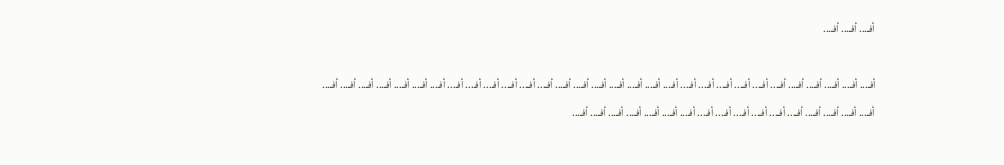أفـ... أفـ... أفـ...

أفـ... أفـ... أفـ... أفـ... أفـ... أفـ... أفـ... أفـ... أفـ... أفـ... أفـ... أفـ... أفـ... أفـ... أفـ... أفـ... أفـ... أفـ... أفـ... أفـ... أفـ... أفـ... أفـ... أفـ... أفـ... أفـ... أفـ... أفـ... أفـ... أفـ... أفـ... أفـ... أفـ... أفـ... أفـ... أفـ... أفـ... أفـ... أفـ... أفـ... أفـ... أفـ... أفـ... أفـ... أفـ... أفـ... أفـ... أفـ...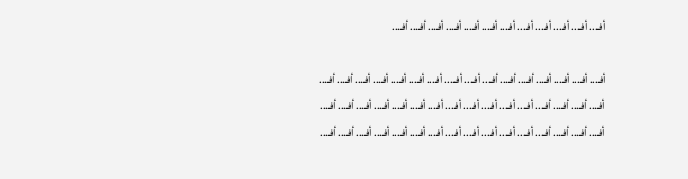أفـ... أفـ... أفـ... أفـ... أفـ... أفـ... أفـ... أفـ... أفـ... أفـ... أفـ... أفـ...

أفـ... أفـ... أفـ... أفـ... أفـ... أفـ... أفـ... أفـ... أفــ... أفـ... أفـ... أفـ... أفـ... أفـ... أفـ... أفـ... أفـ... أفـ... أفـ... أفـ... أفـ... أفـ... أفـ... أفـ... أفـ... أفـ... أفـ... أفـ... أفـ... أفـ... أفـ... أفـ... أفـ... أفـ... أفـ... أفـ... أفـ... أفـ... أفـ... أفـ... أفـ... أفـ... أفـ... أفـ... أفـ... أفـ... أفـ... أفـ...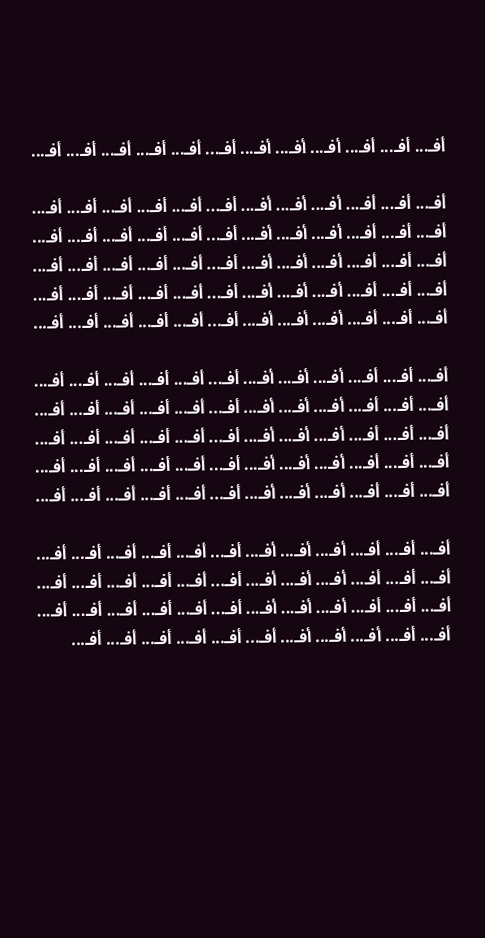أفـ... أفـ... أفـ... أفـ... أفـ... أفـ... أفـ... أفـ... أفـ... أفـ... أفـ... أفـ...

أفـ... أفـ... أفـ... أفـ... أفـ... أفـ... أفـ... أفـ... أفـ... أفـ... أفـ... أفـ... أفـ... أفـ... أفـ... أفـ... أفـ... أفـ... أفـ... أفـ... أفـ... أفـ... أفـ... أفـ... أفـ... أفـ... أفـ... أفـ... أفـ... أفـ... أفـ... أفـ... أفـ... أفـ... أفـ... أفـ... أفـ... أفـ... أفـ... أفـ... أفـ... أفـ... أفـ... أفـ... أفـ... أفـ... أفـ... أفـ... أفـ... أفـ... أفـ... أفـ... أفـ... أفـ... أفـ... أفـ... أفـ... أفـ... أفـ... أفـ...

أفـ... أفـ... أفـ... أفـ... أفـ... أفـ... أفـ... أفـ... أفـ... أفـ... أفـ... أفـ... أفـ... أفـ... أفـ... أفـ... أفـ... أفـ... أفـ... أفـ... أفـ... أفـ... أفـ... أفـ... أفـ... أفـ... أفـ... أفـ... أفـ... أفـ... أفـ... أفـ... أفـ... أفـ... أفـ... أفـ... أفـ... أفـ... أفـ... أفـ... أفـ... أفـ... أفـ... أفـ... أفـ... أفـ... أفـ... أفـ... أفـ... أفـ... أفـ... أفـ... أفـ... أفـ... أفـ... أفـ... أفـ... أفـ... أفـ... أفـ...

أفـ... أفـ... أفـ... أفـ... أفـ... أفـ... أفـ... أفـ... أفـ... أفـ... أفـ... أفـ... أفـ... أفـ... أفـ... أفـ... أفـ... أفـ... أفـ... أفـ... أفـ... أفـ... أفـ... أفـ... أفـ... أفـ... أفـ... أفـ... أفـ... أفـ... أفـ... أفـ... أفـ... أفـ... أفـ... أفـ... أفـ... أفـ... أفـ... أفـ... أفـ... أفـ... أفـ... أفـ... أفـ... أفـ... أفـ...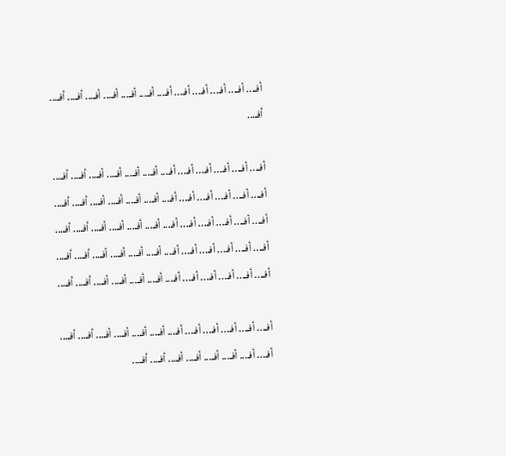أفـ... أفـ... أفـ... أفـ... أفـ... أفـ... أفـ... أفـ... أفـ... أفـ... أفـ... أفـ... أفـ...

أفـ... أفـ... أفـ... أفـ... أفـ... أفـ... أفـ... أفـ... أفـ... أفـ... أفـ... أفـ... أفـ... أفـ... أفـ... أفـ... أفـ... أفـ... أفـ... أفـ... أفـ... أفـ... أفـ... أفـ... أفـ... أفـ... أفـ... أفـ... أفـ... أفـ... أفـ... أفـ... أفـ... أفـ... أفـ... أفـ... أفـ... أفـ... أفـ... أفـ... أفـ... أفـ... أفـ... أفـ... أفـ... أفـ... أفـ... أفـ... أفـ... أفـ... أفـ... أفـ... أفـ... أفـ... أفـ... أفـ... أفـ... أفـ... أفـ... أفـ...

أفـ... أفـ... أفـ... أفـ... أفـ... أفـ... أفـ... أفـ... أفـ... أفـ... أفـ... أفـ... أفـ... أفـ... أفـ... أفـ... أفـ... أفـ... أفـ... أفـ...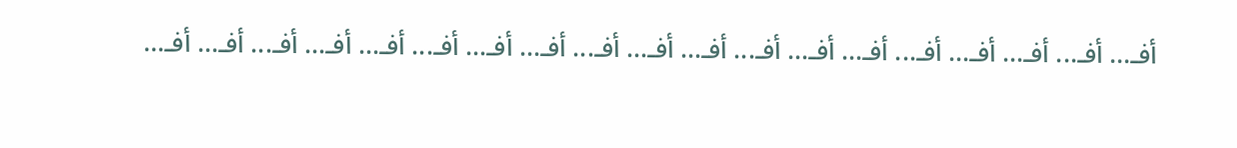أفـ... أفـ... أفـ... أفـ... أفـ... أفـ... أفـ... أفـ... أفـ... أفـ... أفـ... أفـ... أفـ... أفـ... أفـ... أفـ... أفـ... أفـ... أفـ...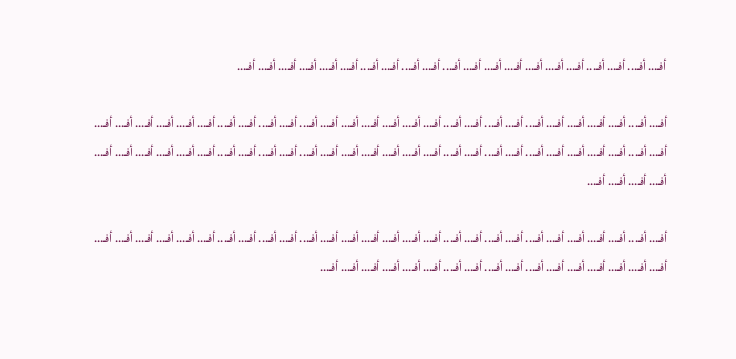أفـ... أفـ... أفـ... أفـ... أفـ... أفـ... أفـ... أفـ... أفـ... أفـ... أفـ... أفـ... أفـ... أفـ... أفـ... أفـ... أفـ... أفـ... أفـ... أفـ... أفـ...

أفـ... أفـ... أفـ... أفـ... أفـ... أفـ... أفـ... أفـ... أفـ... أفـ... أفـ... أفـ... أفـ... أفـ... أفـ... أفـ... أفـ... أفـ... أفـ... أفـ... أفـ... أفـ... أفـ... أفـ... أفـ... أفـ... أفـ... أفـ... أفـ... أفـ... أفـ... أفـ... أفـ... أفـ... أفـ... أفـ... أفـ... أفـ... أفـ... أفـ... أفـ... أفـ... أفـ... أفـ... أفـ... أفـ... أفـ... أفـ... أفـ... أفـ... أفـ... أفـ... أفـ... أفـ... أفـ... أفـ... أفـ... أفـ... أفـ... أفـ...

أفـ... أفـ... أفـ... أفـ... أفـ... أفـ... أفـ... أفـ... أفـ... أفـ... أفـ... أفـ... أفـ... أفـ... أفـ... أفـ... أفـ... أفـ... أفـ... أفـ... أفـ... أفـ... أفـ... أفـ... أفـ... أفـ... أفـ... أفـ... أفـ... أفـ... أفـ... أفـ... أفـ... أفـ... أفـ... أفـ... أفـ... أفـ... أفـ... أفـ... أفـ... أفـ... أفـ... أفـ... أفـ...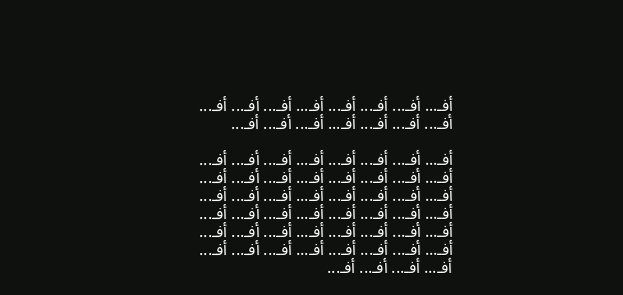أفـ... أفـ... أفـ... أفـ... أفـ... أفـ... أفـ... أفـ... أفـ... أفـ... أفـ... أفـ... أفـ... أفـ... أفـ...

أفـ... أفـ... أفـ... أفـ... أفـ... أفـ... أفـ... أفـ... أفـ... أفـ... أفـ... أفـ... أفـ... أفـ... أفـ... أفـ... أفـ... أفـ... أفـ... أفـ... أفـ... أفـ... أفـ... أفـ... أفـ... أفـ... أفـ... أفـ... أفـ... أفـ... أفـ... أفـ... أفـ... أفـ... أفـ... أفـ... أفـ... أفـ... أفـ... أفـ... أفـ... أفـ... أفـ... أفـ... أفـ... أفـ... أفـ... أفـ... أفـ... أفـ... أفـ... أفـ...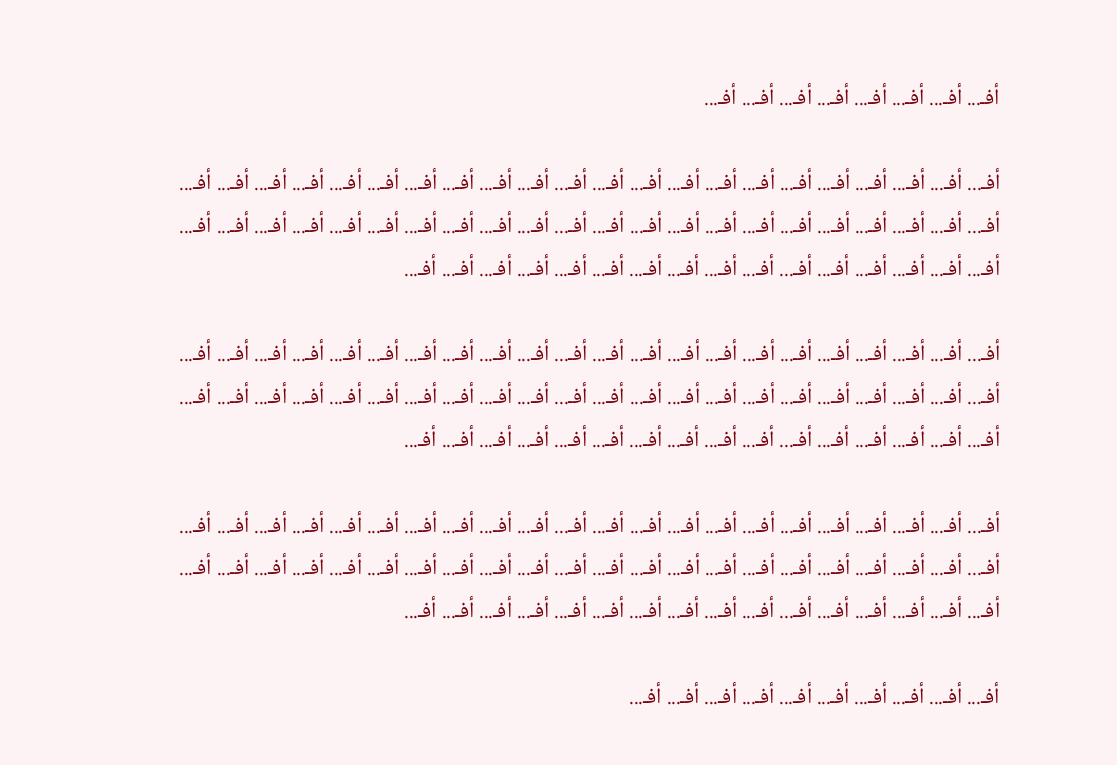أفـ... أفـ... أفـ... أفـ... أفـ... أفـ... أفـ... أفـ...

أفـ... أفـ... أفـ... أفـ... أفـ... أفـ... أفـ... أفـ... أفـ... أفـ... أفـ... أفـ... أفـ... أفـ... أفـ... أفـ... أفـ... أفـ... أفـ... أفـ... أفـ... أفـ... أفـ... أفـ... أفـ... أفـ... أفـ... أفـ... أفـ... أفـ... أفـ... أفـ... أفـ... أفـ... أفـ... أفـ... أفـ... أفـ... أفـ... أفـ... أفـ... أفـ... أفـ... أفـ... أفـ... أفـ... أفـ... أفـ... أفـ... أفـ... أفـ... أفـ... أفـ... أفـ... أفـ... أفـ... أفـ... أفـ... أفـ... أفـ...

أفـ... أفـ... أفـ... أفـ... أفـ... أفـ... أفـ... أفـ... أفـ... أفـ... أفـ... أفـ... أفـ... أفـ... أفـ... أفـ... أفـ... أفـ... أفـ... أفـ... أفـ... أفـ... أفـ... أفـ... أفـ... أفـ... أفـ... أفـ... أفـ... أفـ... أفـ... أفـ... أفـ... أفـ... أفـ... أفـ... أفـ... أفـ... أفـ... أفـ... أفـ... أفـ... أفـ... أفـ... أفـ... أفـ... أفـ... أفـ... أفـ... أفـ... أفـ... أفـ... أفـ... أفـ... أفـ... أفـ... أفـ... أفـ... أفـ... أفـ...

أفـ... أفـ... أفـ... أفـ... أفـ... أفـ... أفـ... أفـ... أفـ... أفـ... أفـ... أفـ... أفـ... أفـ... أفـ... أفـ... أفـ... أفـ... أفـ... أفـ... أفـ... أفـ... أفـ... أفـ... أفـ... أفـ... أفـ... أفـ... أفـ... أفـ... أفـ... أفـ... أفـ... أفـ... أفـ... أفـ... أفـ... أفـ... أفـ... أفـ... أفـ... أفـ... أفـ... أفـ... أفـ... أفـ... أفـ... أفـ... أفـ... أفـ... أفـ... أفـ... أفـ... أفـ... أفـ... أفـ... أفـ... أفـ... أفـ... أفـ...

أفـ... أفـ... أفـ... أفـ... أفـ... أفـ... أفـ... أفـ... أفـ... أفـ...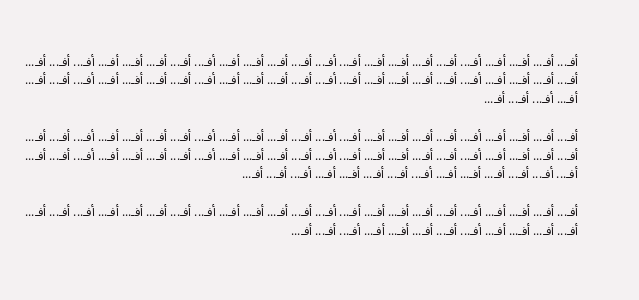أفـ... أفـ... أفـ... أفـ... أفـ... أفـ... أفـ... أفـ... أفـ... أفـ... أفـ... أفـ... أفـ... أفـ... أفـ... أفـ... أفـ... أفـ... أفـ... أفـ... أفـ... أفـ... أفـ... أفـ... أفـ... أفـ... أفـ... أفـ... أفـ... أفـ... أفـ... أفـ... أفـ... أفـ... أفـ... أفـ... أفـ... أفـ... أفـ... أفـ... أفـ... أفـ... أفـ... أفـ... أفـ... أفـ... أفـ... أفـ... أفـ... أفـ...

أفـ... أفـ... أفـ... أفـ... أفـ... أفـ... أفـ... أفـ... أفـ... أفـ... أفـ... أفـ... أفـ... أفـ... أفـ... أفـ... أفـ... أفـ... أفـ... أفـ... أفـ... أفـ... أفـ... أفـ... أفـ... أفـ... أفـ... أفـ... أفـ... أفـ... أفـ... أفـ... أفـ... أفـ... أفـ... أفـ... أفـ... أفـ... أفـ... أفـ... أفـ... أفـ... أفـ... أفـ... أفـ... أفـ... أفـ... أفـ... أفـ... أفـ... أفـ... أفـ... أفـ... أفـ... أفـ... أفـ... أفـ... أفـ... أفـ... أفـ...

أفـ... أفـ... أفـ... أفـ... أفـ... أفـ... أفـ... أفـ... أفـ... أفـ... أفـ... أفـ... أفـ... أفـ... أفـ... أفـ... أفـ... أفـ... أفـ... أفـ... أفـ... أفـ... أفـ... أفـ... أفـ... أفـ... أفـ... أفـ... أفـ... أفـ... أفـ... أفـ... أفـ... أفـ... أفـ...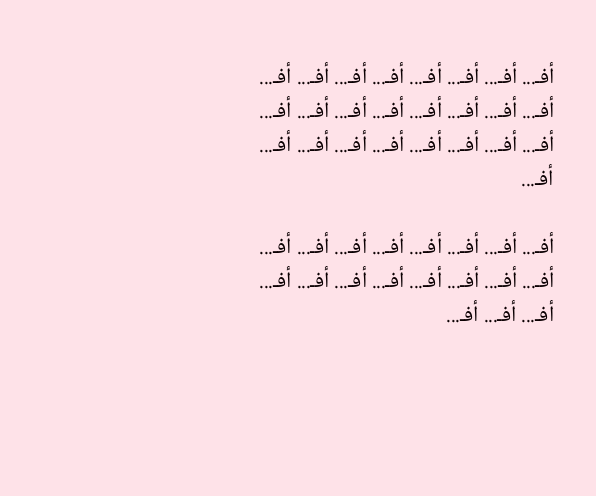أفـ... أفـ... أفـ... أفـ... أفـ... أفـ... أفـ... أفـ... أفـ... أفـ... أفـ... أفـ... أفـ... أفـ... أفـ... أفـ... أفـ... أفـ... أفـ... أفـ... أفـ... أفـ... أفـ... أفـ... أفـ...

أفـ... أفـ... أفـ... أفـ... أفـ... أفـ... أفـ... أفـ... أفـ... أفـ... أفـ... أفـ... أفـ... أفـ... أفـ... أفـ... أفـ... أفـ... أفـ...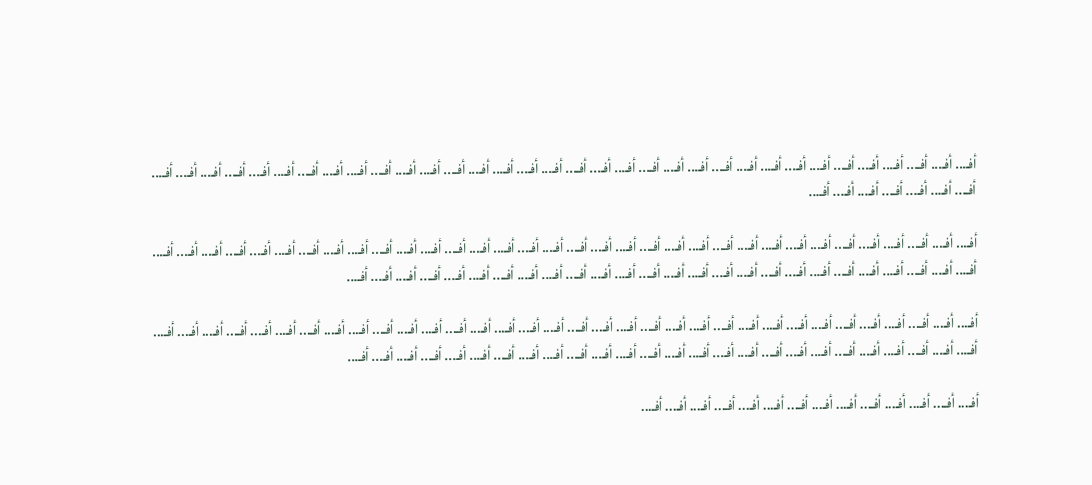أفـ... أفـ... أفـ... أفـ... أفـ... أفـ... أفـ... أفـ... أفـ... أفـ... أفـ... أفـ... أفـ... أفـ... أفـ... أفـ... أفـ... أفـ... أفـ... أفـ... أفـ... أفـ... أفـ... أفـ... أفـ... أفـ... أفـ... أفـ... أفـ... أفـ... أفـ... أفـ... أفـ... أفـ... أفـ... أفـ... أفـ... أفـ... أفـ... أفـ... أفـ...

أفـ... أفـ... أفـ... أفـ... أفـ... أفـ... أفـ... أفـ... أفـ... أفـ... أفـ... أفـ... أفـ... أفـ... أفـ... أفـ... أفـ... أفـ... أفـ... أفـ... أفـ... أفـ... أفـ... أفـ... أفـ... أفـ... أفـ... أفـ... أفـ... أفـ... أفـ... أفـ... أفـ... أفـ... أفـ... أفـ... أفـ... أفـ... أفـ... أفـ... أفـ... أفـ... أفـ... أفـ... أفـ... أفـ... أفـ... أفـ... أفـ... أفـ... أفـ... أفـ... أفـ... أفـ... أفـ... أفـ... أفـ... أفـ... أفـ... أفـ...

أفـ... أفـ... أفـ... أفـ... أفـ... أفـ... أفـ... أفـ... أفـ... أفـ... أفـ... أفـ... أفـ... أفـ... أفـ... أفـ... أفـ... أفـ... أفـ... أفـ... أفـ... أفـ... أفـ... أفـ... أفـ... أفـ... أفـ... أفـ... أفـ... أفـ... أفـ... أفـ... أفـ... أفـ... أفـ... أفـ... أفـ... أفـ... أفـ... أفـ... أفـ... أفـ... أفـ... أفـ... أفـ... أفـ... أفـ... أفـ... أفـ... أفـ... أفـ... أفـ... أفـ... أفـ... أفـ... أفـ... أفـ... أفـ... أفـ... أفـ...

أفـ... أفـ... أفـ... أفـ... أفـ... أفـ... أفـ... أفـ... أفـ... أفـ... أفـ... أفـ... أفـ... أفـ...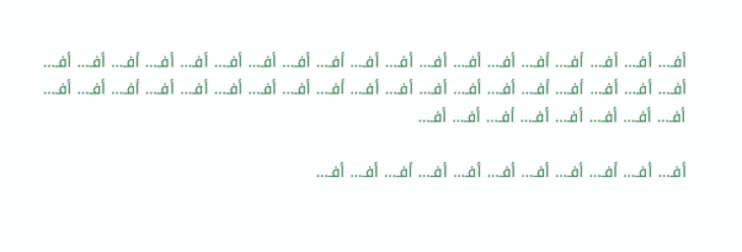أفـ... أفـ... أفـ... أفـ... أفـ... أفـ... أفـ... أفـ... أفـ... أفـ... أفـ... أفـ... أفـ... أفـ... أفـ... أفـ... أفـ... أفـ... أفـ... أفـ... أفـ... أفـ... أفـ... أفـ... أفـ... أفـ... أفـ... أفـ... أفـ... أفـ... أفـ... أفـ... أفـ... أفـ... أفـ... أفـ... أفـ... أفـ... أفـ... أفـ... أفـ... أفـ... أفـ... أفـ... أفـ... أفـ...

أفـ... أفـ... أفـ... أفـ... أفـ... أفـ... أفـ... أفـ... أفـ... أفـ... أفـ...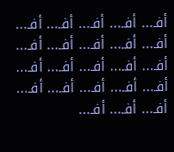أفـ... أفـ... أفـ... أفـ... أفـ... أفـ... أفـ... أفـ... أفـ... أفـ... أفـ... أفـ... أفـ... أفـ... أفـ... أفـ... أفـ... أفـ... أفـ... أفـ... أفـ... أفـ... أفـ...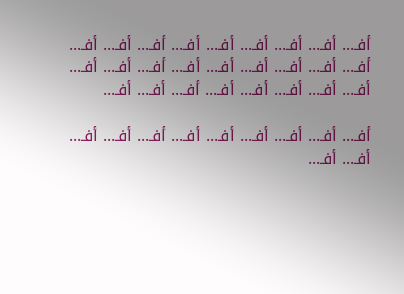أفـ... أفـ... أفـ... أفـ... أفـ... أفـ... أفـ... أفـ... أفـ... أفـ... أفـ... أفـ... أفـ... أفـ... أفـ... أفـ... أفـ... أفـ... أفـ... أفـ... أفـ... أفـ... أفـ... أفـ... أفـ... أفـ...

أفـ... أفـ... أفـ... أفـ... أفـ... أفـ... أفـ... أفـ... أفـ... أفـ... أفـ...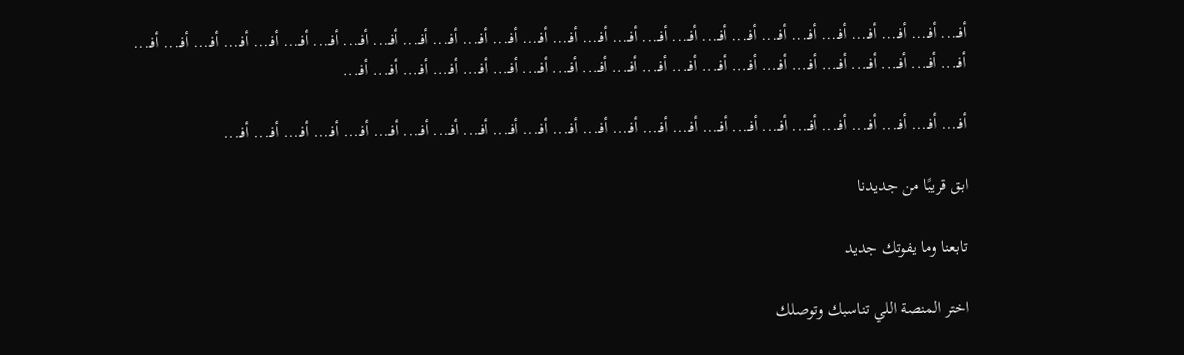أفـ... أفـ... أفـ... أفـ... أفـ... أفـ... أفـ... أفـ... أفـ... أفـ... أفـ... أفـ... أفـ... أفـ... أفـ... أفـ... أفـ... أفـ... أفـ... أفـ... أفـ... أفـ... أفـ... أفـ... أفـ... أفـ... أفـ... أفـ... أفـ... أفـ... أفـ... أفـ... أفـ... أفـ... أفـ... أفـ... أفـ... أفـ... أفـ... أفـ... أفـ... أفـ... أفـ... أفـ... أفـ... أفـ... أفـ... أفـ... أفـ...

أفـ... أفـ... أفـ... أفـ... أفـ... أفـ... أفـ... أفـ... أفـ... أفـ... أفـ... أفـ... أفـ... أفـ... أفـ... أفـ... أفـ... أفـ... أفـ... أفـ... أفـ... أفـ... أفـ... أفـ... أفـ...

ابق قريبًا من جديدنا

تابعنا وما يفوتك جديد

اختر المنصة اللي تناسبك وتوصلك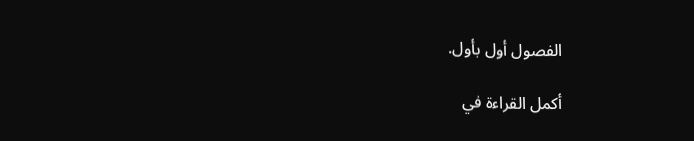الفصول أول بأول.

أكمل القراءة في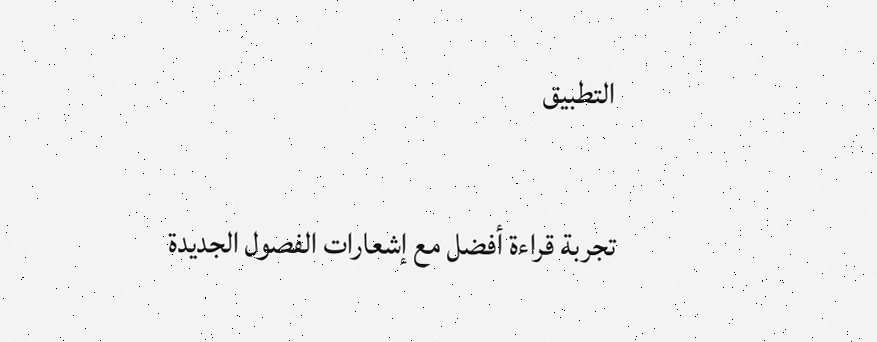التطبيق

تجربة قراءة أفضل مع إشعارات الفصول الجديدة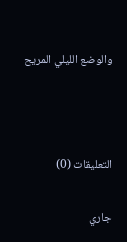والوضع الليلي المريح



التعليقات (0)

جاري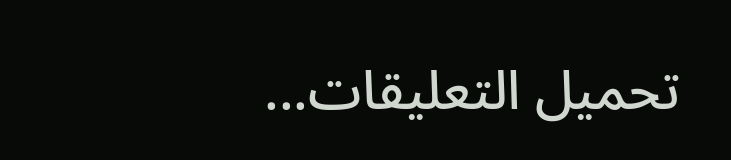تحميل التعليقات...